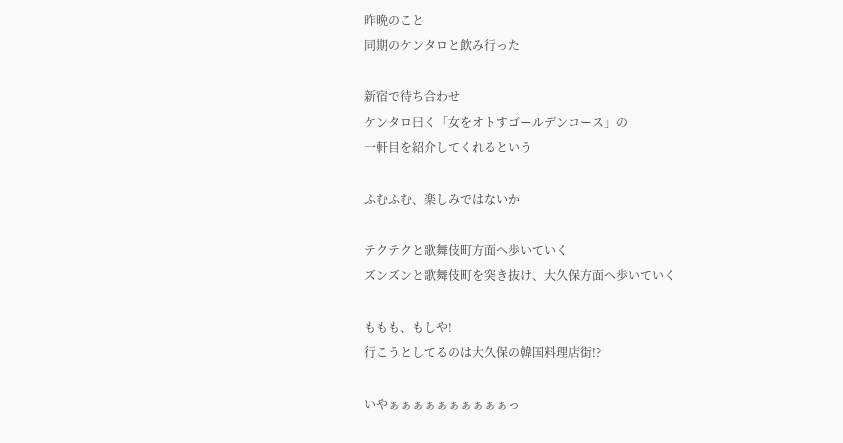昨晩のこと
同期のケンタロと飲み行った

新宿で待ち合わせ
ケンタロ曰く「女をオトすゴールデンコース」の
一軒目を紹介してくれるという

ふむふむ、楽しみではないか

テクテクと歌舞伎町方面へ歩いていく
ズンズンと歌舞伎町を突き抜け、大久保方面へ歩いていく

ももも、もしや!
行こうとしてるのは大久保の韓国料理店街!?

いやぁぁぁぁぁぁぁぁぁぁっ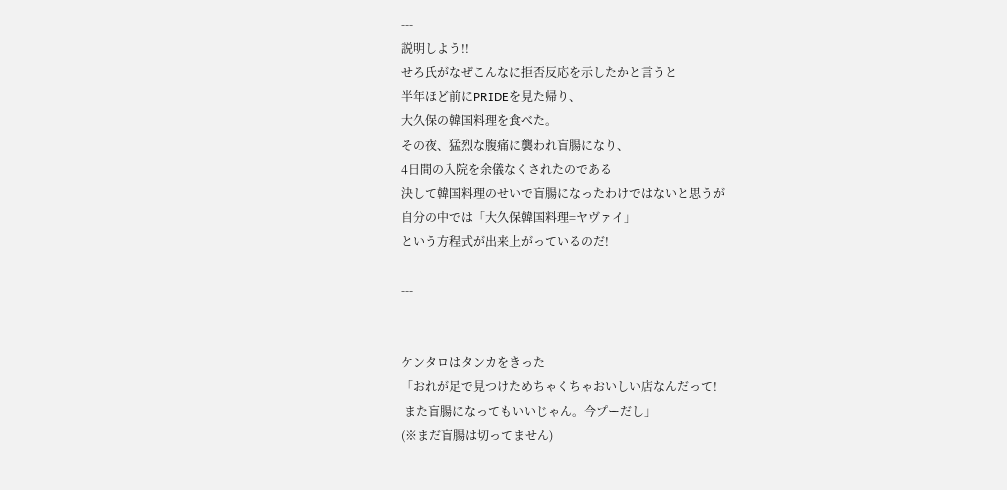---
説明しよう!!
せろ氏がなぜこんなに拒否反応を示したかと言うと
半年ほど前にPRIDEを見た帰り、
大久保の韓国料理を食べた。
その夜、猛烈な腹痛に襲われ盲腸になり、
4日間の入院を余儀なくされたのである
決して韓国料理のせいで盲腸になったわけではないと思うが
自分の中では「大久保韓国料理=ヤヴァイ」
という方程式が出来上がっているのだ!

---


ケンタロはタンカをきった
「おれが足で見つけためちゃくちゃおいしい店なんだって!
 また盲腸になってもいいじゃん。今プーだし」
(※まだ盲腸は切ってません)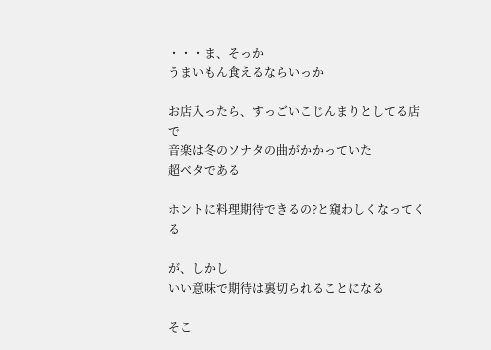・・・ま、そっか
うまいもん食えるならいっか

お店入ったら、すっごいこじんまりとしてる店で
音楽は冬のソナタの曲がかかっていた
超ベタである

ホントに料理期待できるの?と窺わしくなってくる

が、しかし
いい意味で期待は裏切られることになる

そこ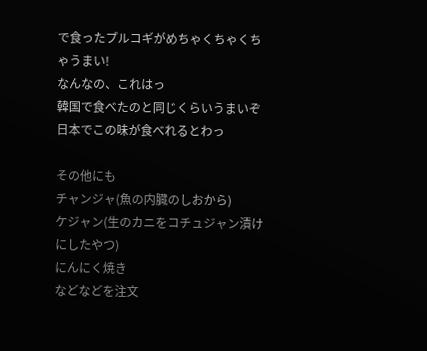で食ったプルコギがめちゃくちゃくちゃうまい!
なんなの、これはっ
韓国で食べたのと同じくらいうまいぞ
日本でこの味が食べれるとわっ

その他にも
チャンジャ(魚の内臓のしおから)
ケジャン(生のカニをコチュジャン漬けにしたやつ)
にんにく焼き
などなどを注文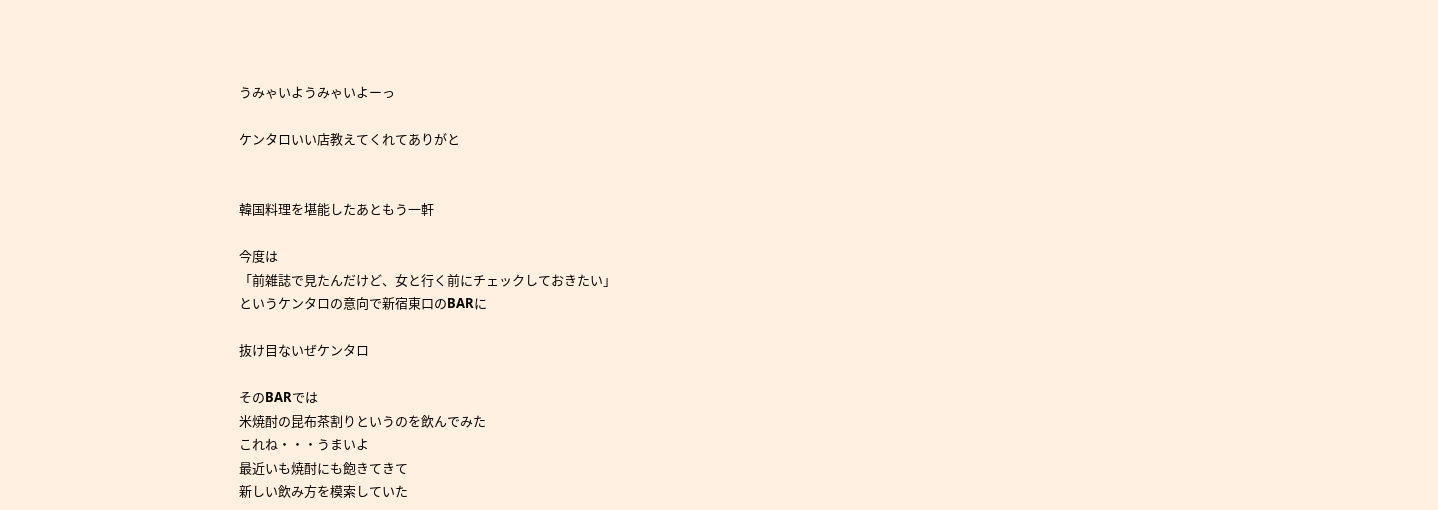うみゃいようみゃいよーっ

ケンタロいい店教えてくれてありがと


韓国料理を堪能したあともう一軒

今度は
「前雑誌で見たんだけど、女と行く前にチェックしておきたい」
というケンタロの意向で新宿東口のBARに

抜け目ないぜケンタロ

そのBARでは
米焼酎の昆布茶割りというのを飲んでみた
これね・・・うまいよ
最近いも焼酎にも飽きてきて
新しい飲み方を模索していた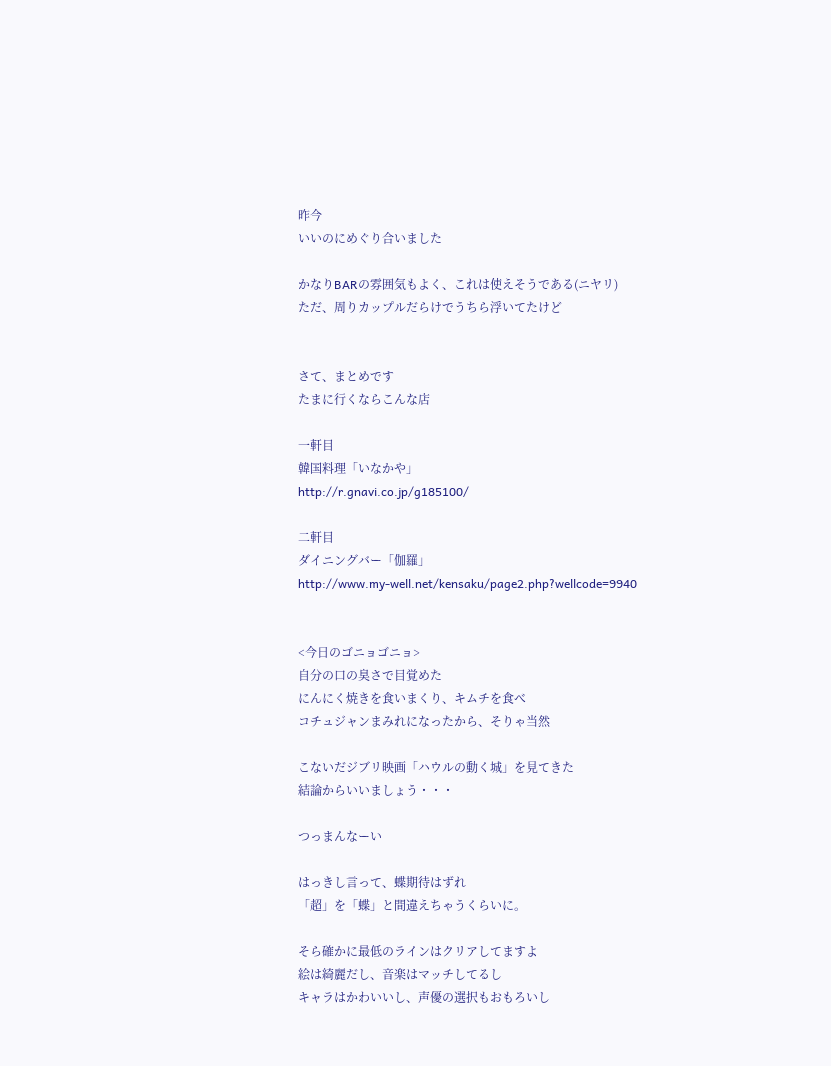昨今
いいのにめぐり合いました

かなりBARの雰囲気もよく、これは使えそうである(ニヤリ)
ただ、周りカップルだらけでうちら浮いてたけど


さて、まとめです
たまに行くならこんな店

一軒目
韓国料理「いなかや」
http://r.gnavi.co.jp/g185100/

二軒目
ダイニングバー「伽羅」
http://www.my-well.net/kensaku/page2.php?wellcode=9940


<今日のゴニョゴニョ>
自分の口の臭さで目覚めた
にんにく焼きを食いまくり、キムチを食べ
コチュジャンまみれになったから、そりゃ当然

こないだジブリ映画「ハウルの動く城」を見てきた
結論からいいましょう・・・

つっまんなーい

はっきし言って、蝶期待はずれ
「超」を「蝶」と間違えちゃうくらいに。

そら確かに最低のラインはクリアしてますよ
絵は綺麗だし、音楽はマッチしてるし
キャラはかわいいし、声優の選択もおもろいし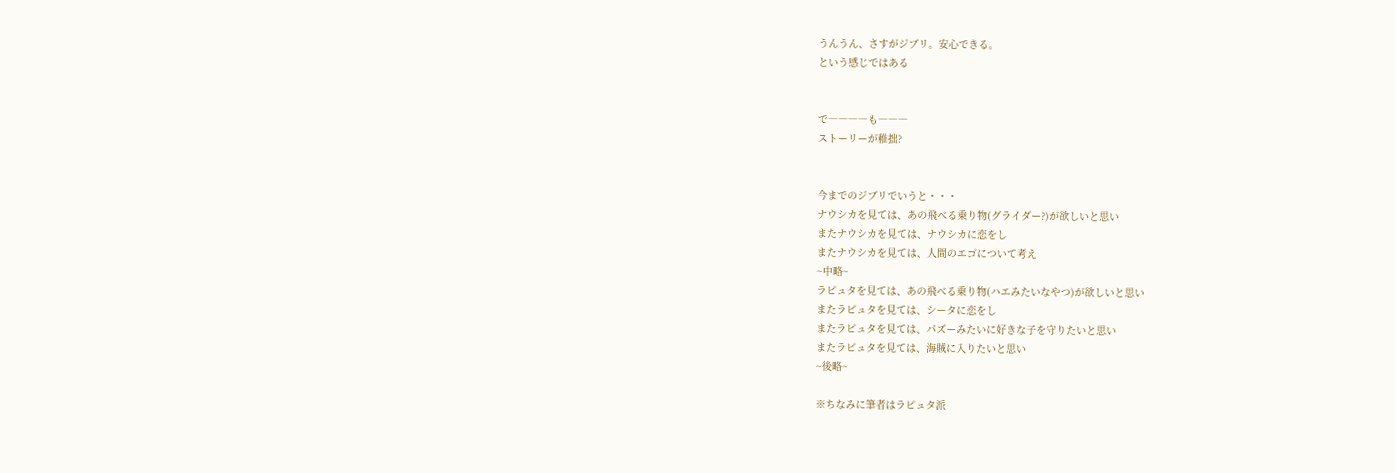うんうん、さすがジブリ。安心できる。
という感じではある


で――――も―――
ストーリーが稚拙?


今までのジブリでいうと・・・
ナウシカを見ては、あの飛べる乗り物(グライダー?)が欲しいと思い
またナウシカを見ては、ナウシカに恋をし
またナウシカを見ては、人間のエゴについて考え
~中略~
ラピュタを見ては、あの飛べる乗り物(ハエみたいなやつ)が欲しいと思い
またラピュタを見ては、シータに恋をし
またラピュタを見ては、パズーみたいに好きな子を守りたいと思い
またラピュタを見ては、海賊に入りたいと思い
~後略~

※ちなみに筆者はラピュタ派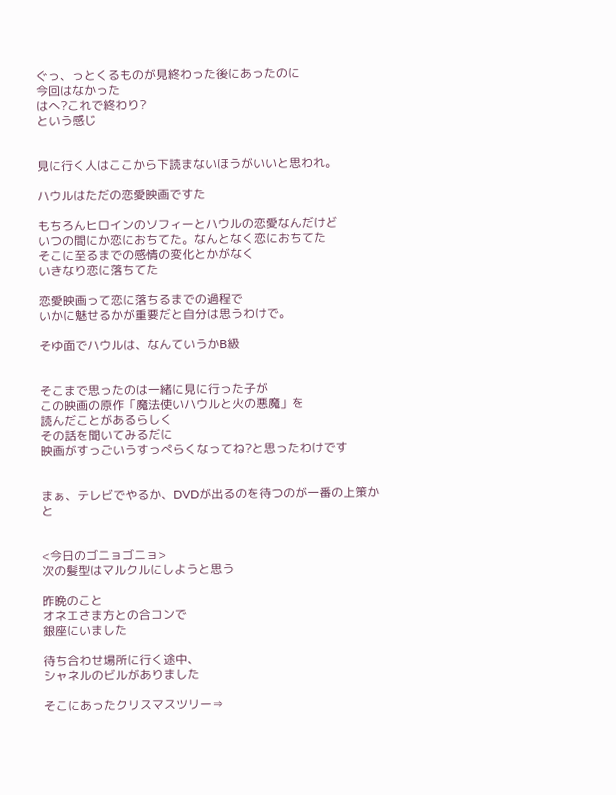ぐっ、っとくるものが見終わった後にあったのに
今回はなかった
はへ?これで終わり?
という感じ


見に行く人はここから下読まないほうがいいと思われ。

ハウルはただの恋愛映画ですた

もちろんヒロインのソフィーとハウルの恋愛なんだけど
いつの間にか恋におちてた。なんとなく恋におちてた
そこに至るまでの感情の変化とかがなく
いきなり恋に落ちてた

恋愛映画って恋に落ちるまでの過程で
いかに魅せるかが重要だと自分は思うわけで。

そゆ面でハウルは、なんていうかB級


そこまで思ったのは一緒に見に行った子が
この映画の原作「魔法使いハウルと火の悪魔」を
読んだことがあるらしく
その話を聞いてみるだに
映画がすっごいうすっぺらくなってね?と思ったわけです


まぁ、テレビでやるか、DVDが出るのを待つのが一番の上策かと


<今日のゴニョゴニョ>
次の髪型はマルクルにしようと思う

昨晩のこと
オネエさま方との合コンで
銀座にいました

待ち合わせ場所に行く途中、
シャネルのビルがありました

そこにあったクリスマスツリー⇒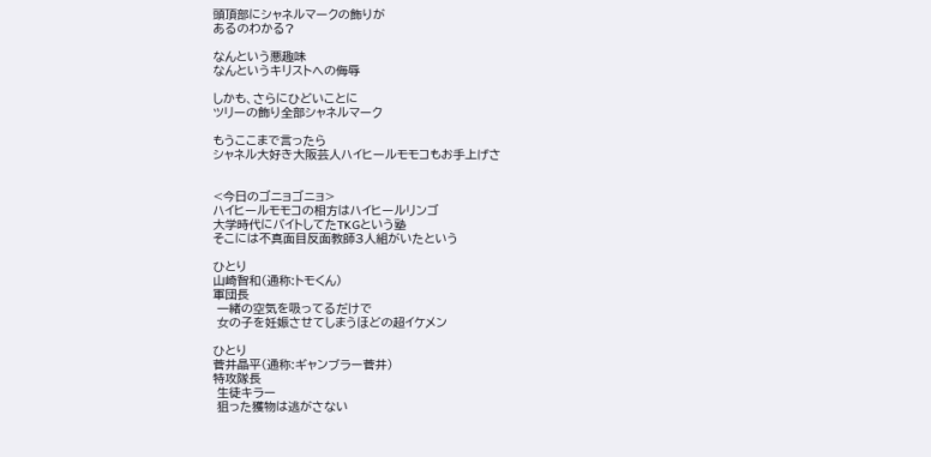頭頂部にシャネルマークの飾りが
あるのわかる?

なんという悪趣味
なんというキリストへの侮辱

しかも、さらにひどいことに
ツリーの飾り全部シャネルマーク

もうここまで言ったら
シャネル大好き大阪芸人ハイヒールモモコもお手上げさ


<今日のゴニョゴニョ>
ハイヒールモモコの相方はハイヒールリンゴ
大学時代にバイトしてたTKGという塾
そこには不真面目反面教師3人組がいたという

ひとり
山崎智和(通称:トモくん)
軍団長
 一緒の空気を吸ってるだけで
 女の子を妊娠させてしまうほどの超イケメン

ひとり
菅井晶平(通称:ギャンブラー菅井)
特攻隊長
 生徒キラー
 狙った獲物は逃がさない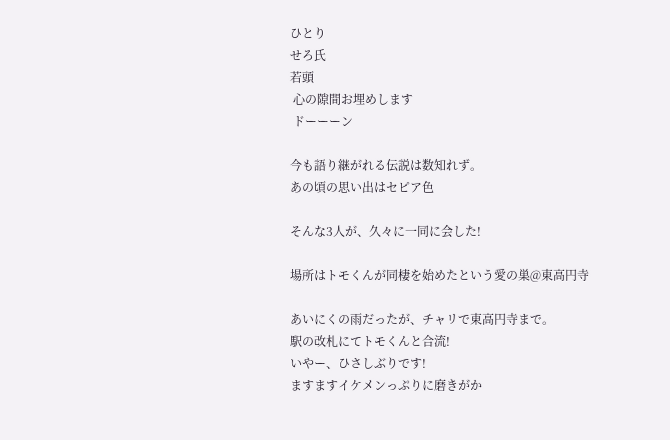ひとり
せろ氏
若頭
 心の隙間お埋めします
 ドーーーン

今も語り継がれる伝説は数知れず。
あの頃の思い出はセピア色

そんな3人が、久々に一同に会した!

場所はトモくんが同棲を始めたという愛の巣@東高円寺

あいにくの雨だったが、チャリで東高円寺まで。
駅の改札にてトモくんと合流!
いやー、ひさしぶりです!
ますますイケメンっぷりに磨きがか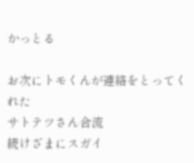かっとる

お次にトモくんが連絡をとってくれた
サトテツさん合流
続けざまにスガイ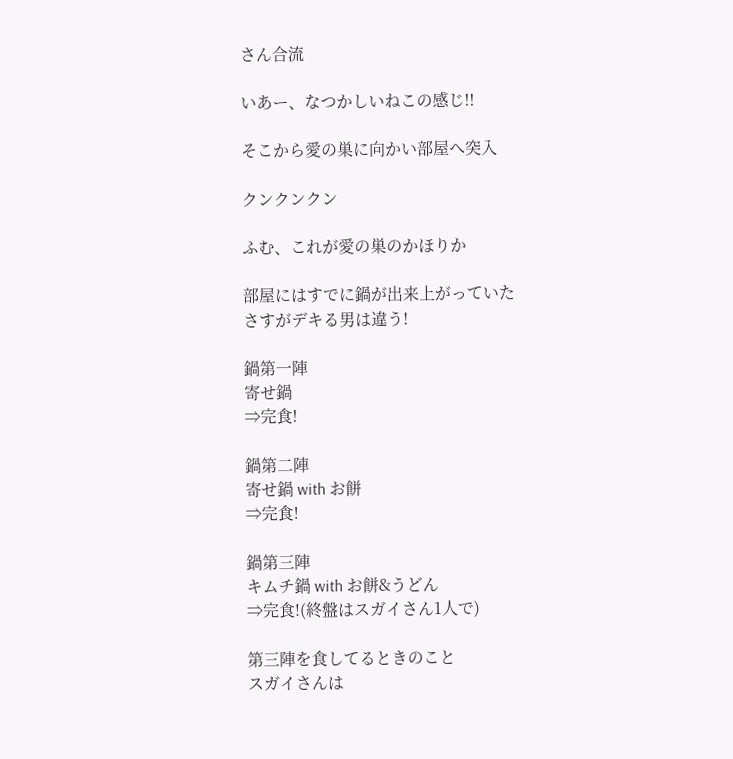さん合流

いあー、なつかしいねこの感じ!!

そこから愛の巣に向かい部屋へ突入

クンクンクン

ふむ、これが愛の巣のかほりか

部屋にはすでに鍋が出来上がっていた
さすがデキる男は違う!

鍋第一陣
寄せ鍋
⇒完食!

鍋第二陣
寄せ鍋 with お餅
⇒完食!

鍋第三陣
キムチ鍋 with お餅&うどん
⇒完食!(終盤はスガイさん1人で)

第三陣を食してるときのこと
スガイさんは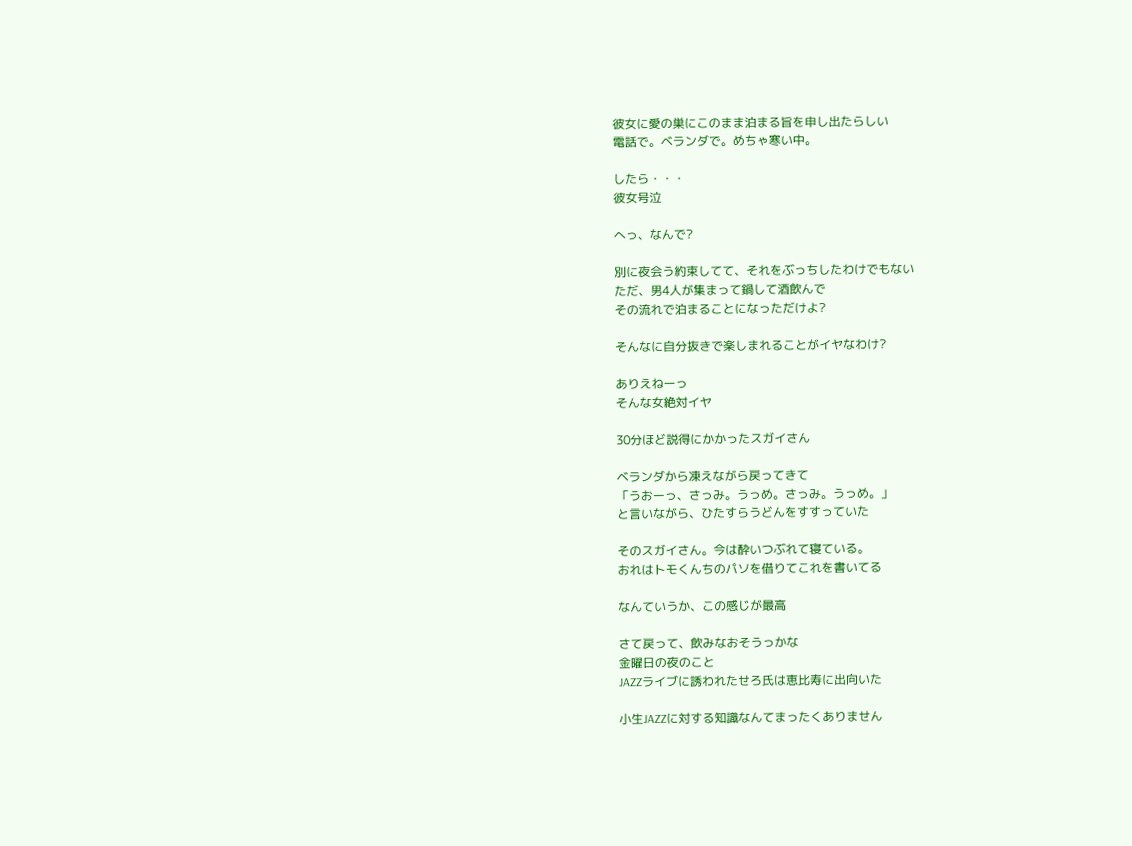彼女に愛の巣にこのまま泊まる旨を申し出たらしい
電話で。ベランダで。めちゃ寒い中。

したら・・・
彼女号泣

へっ、なんで?

別に夜会う約束してて、それをぶっちしたわけでもない
ただ、男4人が集まって鍋して酒飲んで
その流れで泊まることになっただけよ?

そんなに自分抜きで楽しまれることがイヤなわけ?

ありえねーっ
そんな女絶対イヤ

30分ほど説得にかかったスガイさん

ベランダから凍えながら戻ってきて
「うおーっ、さっみ。うっめ。さっみ。うっめ。」
と言いながら、ひたすらうどんをすすっていた

そのスガイさん。今は酔いつぶれて寝ている。
おれはトモくんちのパソを借りてこれを書いてる

なんていうか、この感じが最高

さて戻って、飲みなおそうっかな
金曜日の夜のこと
JAZZライブに誘われたせろ氏は恵比寿に出向いた

小生JAZZに対する知識なんてまったくありません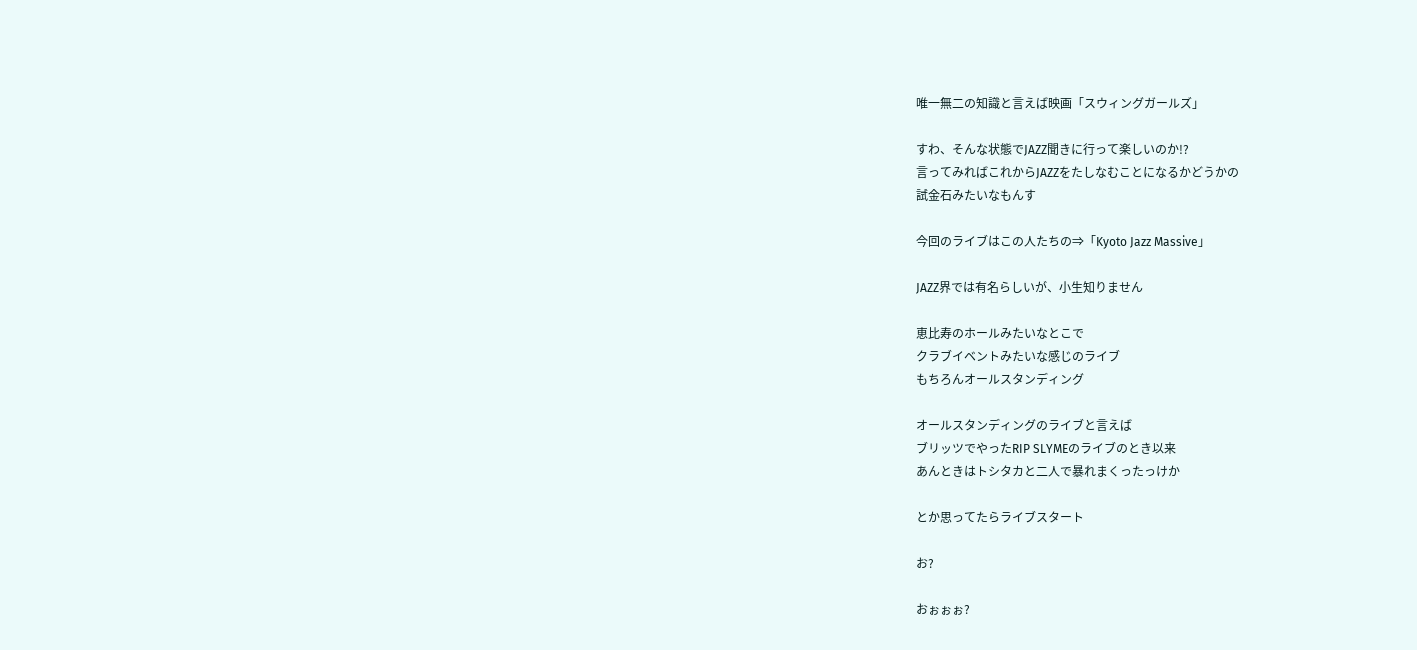唯一無二の知識と言えば映画「スウィングガールズ」

すわ、そんな状態でJAZZ聞きに行って楽しいのか!?
言ってみればこれからJAZZをたしなむことになるかどうかの
試金石みたいなもんす

今回のライブはこの人たちの⇒「Kyoto Jazz Massive」

JAZZ界では有名らしいが、小生知りません

恵比寿のホールみたいなとこで
クラブイベントみたいな感じのライブ
もちろんオールスタンディング

オールスタンディングのライブと言えば
ブリッツでやったRIP SLYMEのライブのとき以来
あんときはトシタカと二人で暴れまくったっけか

とか思ってたらライブスタート

お?

おぉぉぉ?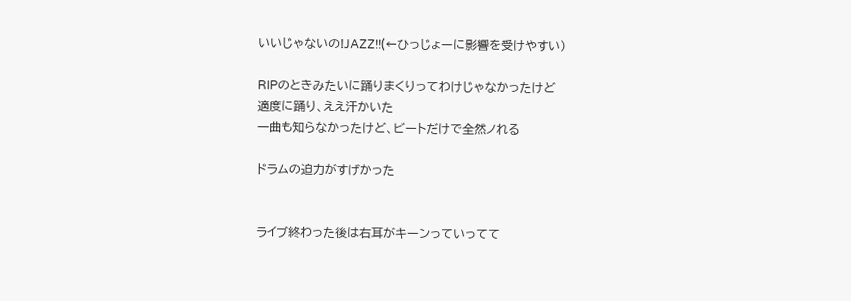いいじゃないの!JAZZ!!(←ひっじょーに影響を受けやすい)

RIPのときみたいに踊りまくりってわけじゃなかったけど
適度に踊り、ええ汗かいた
一曲も知らなかったけど、ビートだけで全然ノれる

ドラムの迫力がすげかった


ライブ終わった後は右耳がキーンっていってて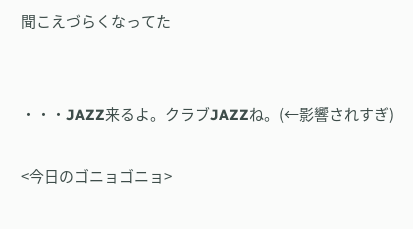聞こえづらくなってた


・・・JAZZ来るよ。クラブJAZZね。(←影響されすぎ)

<今日のゴニョゴニョ>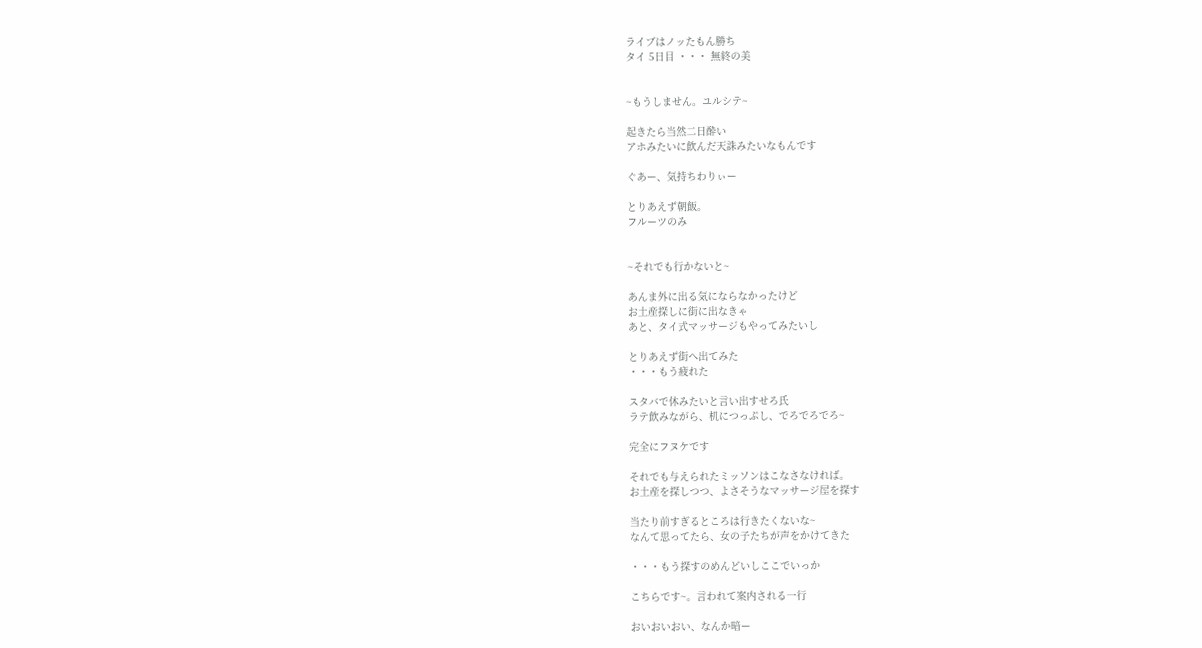ライブはノッたもん勝ち
タイ 5日目 ・・・ 無終の美


~もうしません。ユルシテ~

起きたら当然二日酔い
アホみたいに飲んだ天誅みたいなもんです

ぐあー、気持ちわりぃー

とりあえず朝飯。
フルーツのみ


~それでも行かないと~

あんま外に出る気にならなかったけど
お土産探しに街に出なきゃ
あと、タイ式マッサージもやってみたいし

とりあえず街へ出てみた
・・・もう疲れた

スタバで休みたいと言い出すせろ氏
ラテ飲みながら、机につっぷし、でろでろでろ~

完全にフヌケです

それでも与えられたミッソンはこなさなければ。
お土産を探しつつ、よさそうなマッサージ屋を探す

当たり前すぎるところは行きたくないな~
なんて思ってたら、女の子たちが声をかけてきた

・・・もう探すのめんどいしここでいっか

こちらです~。言われて案内される一行

おいおいおい、なんか暗ー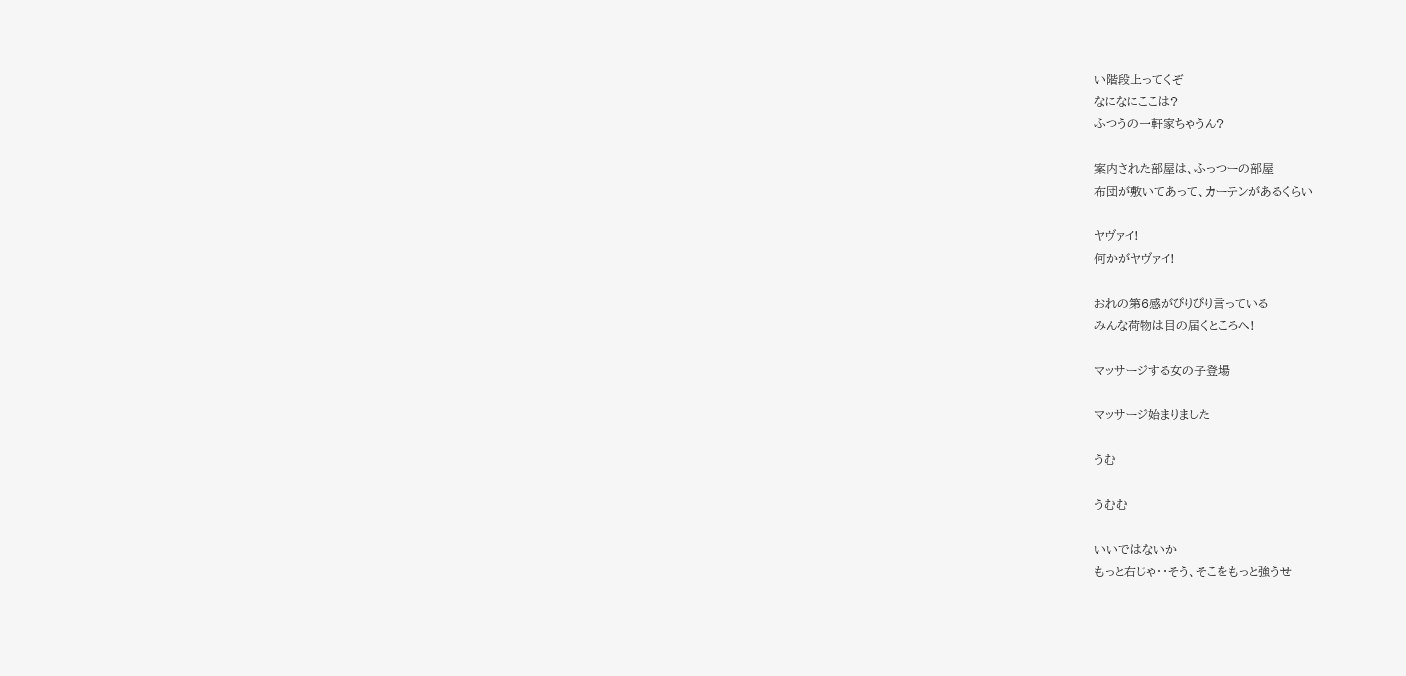い階段上ってくぞ
なになにここは?
ふつうの一軒家ちゃうん?

案内された部屋は、ふっつーの部屋
布団が敷いてあって、カーテンがあるくらい

ヤヴァイ!
何かがヤヴァイ!

おれの第6感がぴりぴり言っている
みんな荷物は目の届くところへ!

マッサージする女の子登場

マッサージ始まりました

うむ

うむむ

いいではないか
もっと右じゃ・・そう、そこをもっと強うせ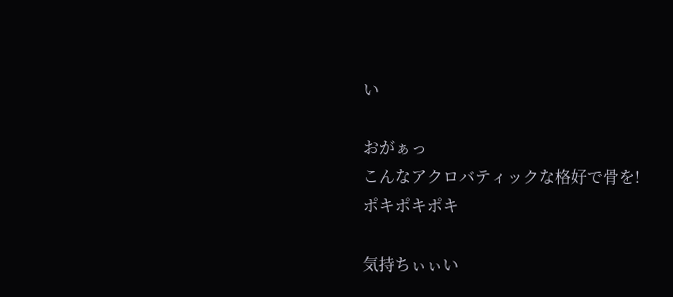い

おがぁっ
こんなアクロバティックな格好で骨を!
ポキポキポキ

気持ちぃぃい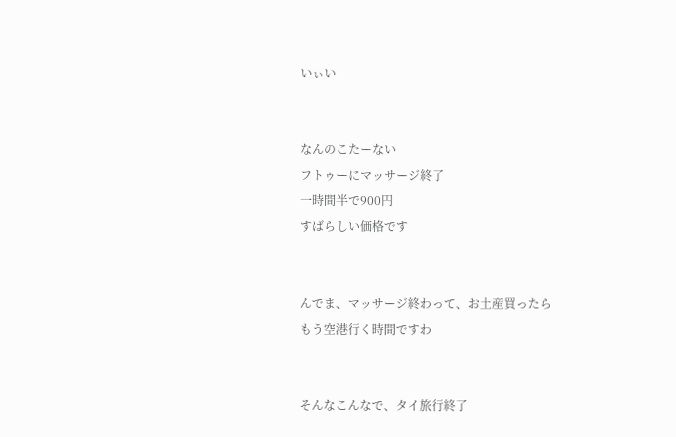いぃい


なんのこたーない
フトゥーにマッサージ終了
一時間半で900円
すばらしい価格です


んでま、マッサージ終わって、お土産買ったら
もう空港行く時間ですわ


そんなこんなで、タイ旅行終了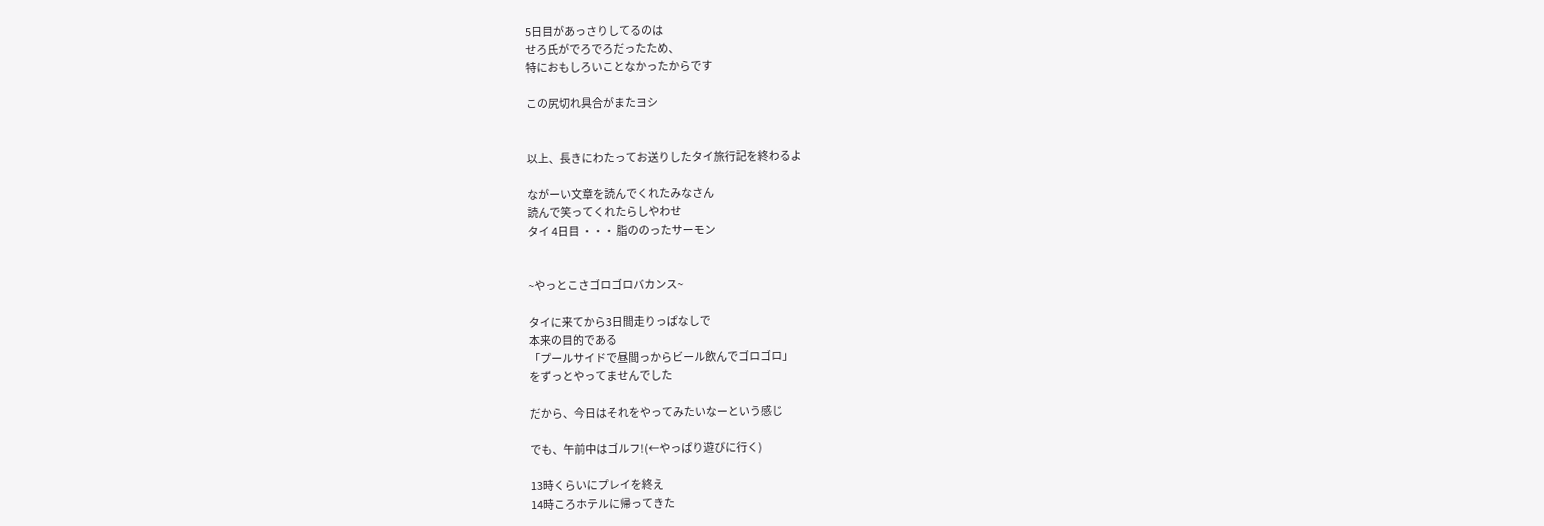5日目があっさりしてるのは
せろ氏がでろでろだったため、
特におもしろいことなかったからです

この尻切れ具合がまたヨシ


以上、長きにわたってお送りしたタイ旅行記を終わるよ

ながーい文章を読んでくれたみなさん
読んで笑ってくれたらしやわせ
タイ 4日目 ・・・ 脂ののったサーモン


~やっとこさゴロゴロバカンス~

タイに来てから3日間走りっぱなしで
本来の目的である
「プールサイドで昼間っからビール飲んでゴロゴロ」
をずっとやってませんでした

だから、今日はそれをやってみたいなーという感じ

でも、午前中はゴルフ!(←やっぱり遊びに行く)

13時くらいにプレイを終え
14時ころホテルに帰ってきた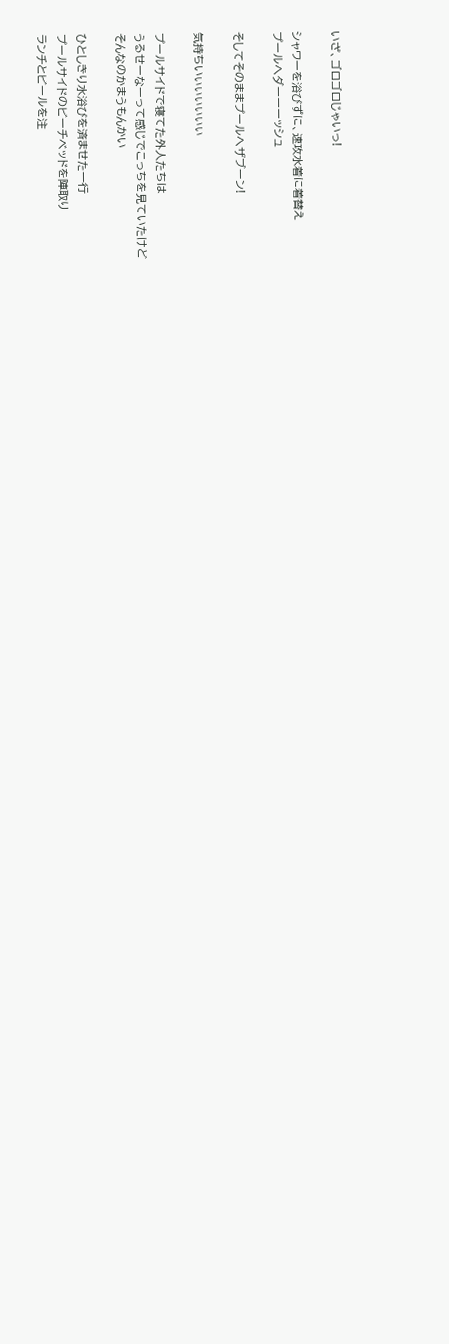いざ、ゴロゴロじゃいっ!

シャワーを浴びずに、速攻水着に着替え
プールへダーーーッシュ

そしてそのままプールへザブーン!

気持ちいぃぃぃぃぃぃ

プールサイドで寝てた外人たちは
うるせーなーって感じでこっちを見ていたけど
そんなのかまうもんかい

ひとしきり水浴びを済ませた一行
プールサイドのビーチベッドを陣取り
ランチとビールを注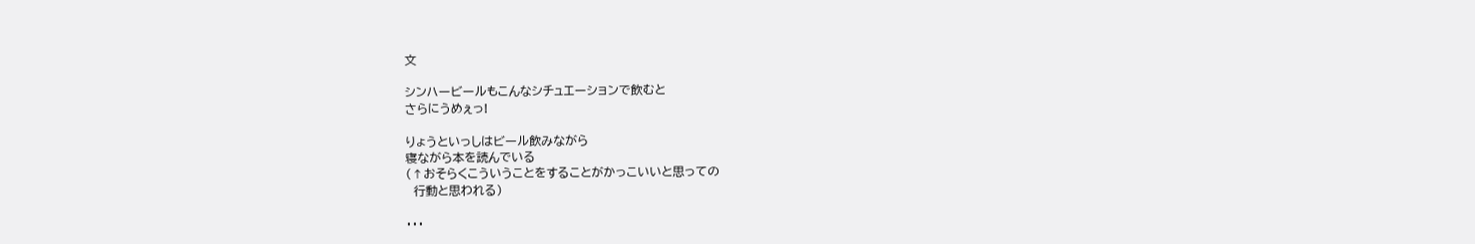文

シンハービールもこんなシチュエーションで飲むと
さらにうめぇっ!

りょうといっしはビール飲みながら
寝ながら本を読んでいる
(↑おそらくこういうことをすることがかっこいいと思っての
  行動と思われる)

・・・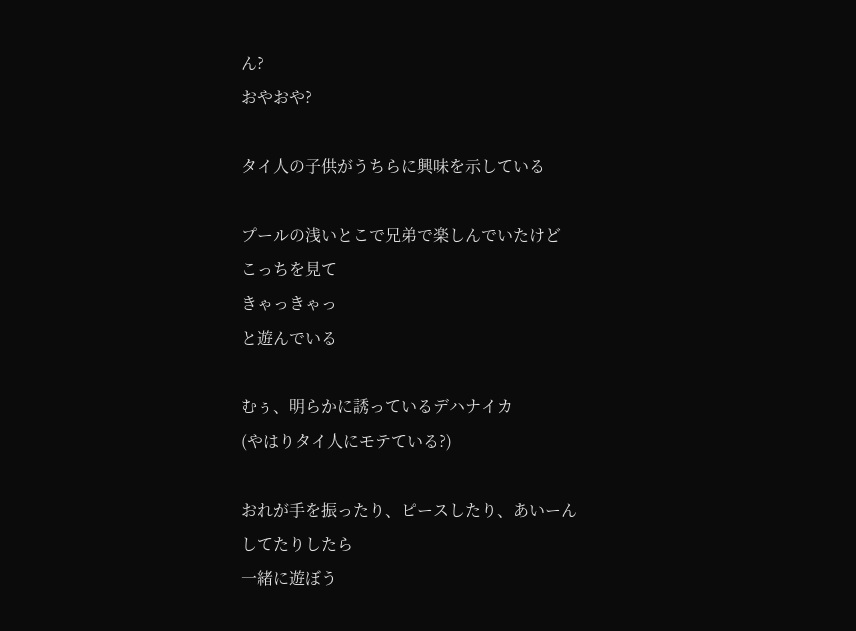ん?
おやおや?

タイ人の子供がうちらに興味を示している

プールの浅いとこで兄弟で楽しんでいたけど
こっちを見て
きゃっきゃっ
と遊んでいる

むぅ、明らかに誘っているデハナイカ
(やはりタイ人にモテている?)

おれが手を振ったり、ピースしたり、あいーんしてたりしたら
一緒に遊ぼう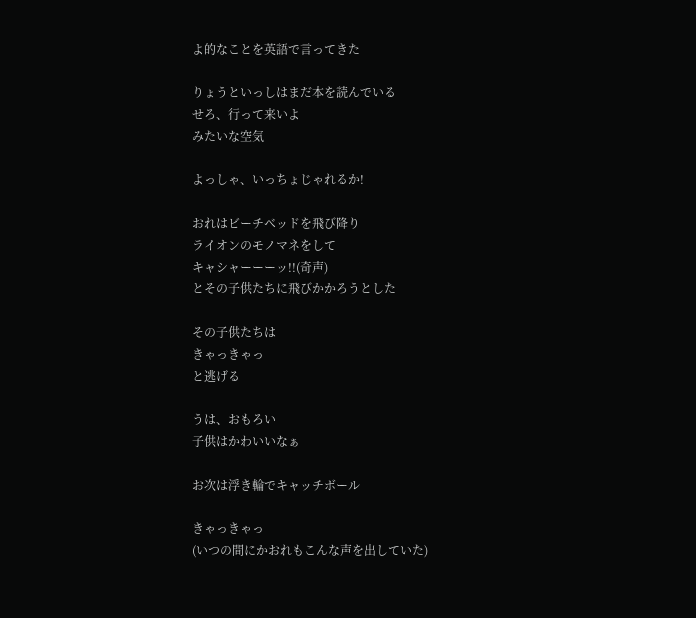よ的なことを英語で言ってきた

りょうといっしはまだ本を読んでいる
せろ、行って来いよ
みたいな空気

よっしゃ、いっちょじゃれるか!

おれはビーチベッドを飛び降り
ライオンのモノマネをして
キャシャーーーッ!!(奇声)
とその子供たちに飛びかかろうとした

その子供たちは
きゃっきゃっ
と逃げる

うは、おもろい
子供はかわいいなぁ

お次は浮き輪でキャッチボール

きゃっきゃっ
(いつの間にかおれもこんな声を出していた)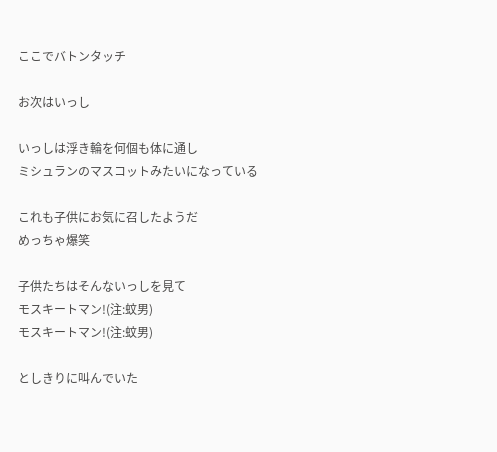ここでバトンタッチ

お次はいっし

いっしは浮き輪を何個も体に通し
ミシュランのマスコットみたいになっている

これも子供にお気に召したようだ
めっちゃ爆笑

子供たちはそんないっしを見て
モスキートマン!(注:蚊男)
モスキートマン!(注:蚊男)

としきりに叫んでいた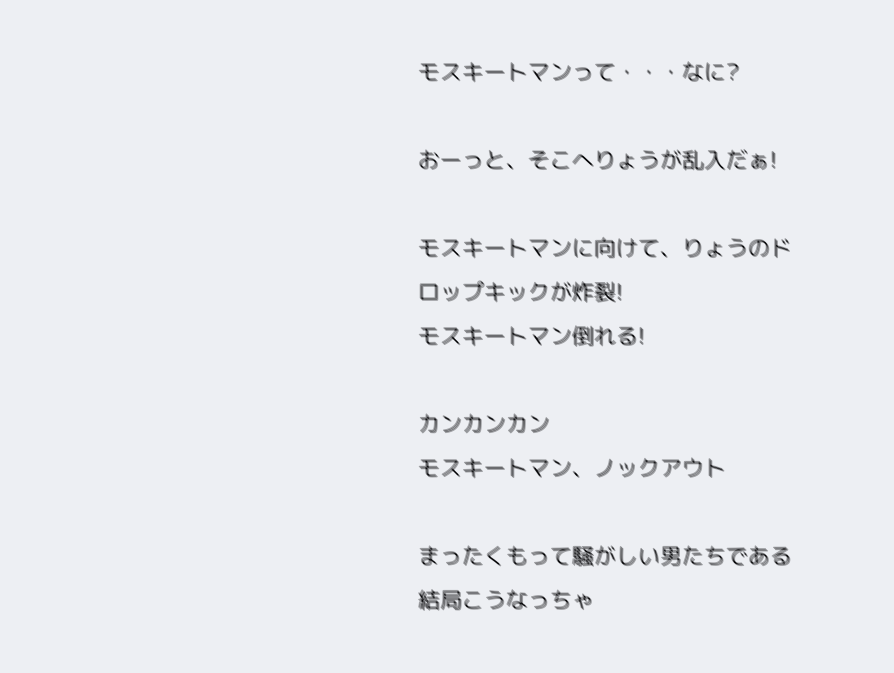モスキートマンって・・・なに?

おーっと、そこへりょうが乱入だぁ!

モスキートマンに向けて、りょうのドロップキックが炸裂!
モスキートマン倒れる!

カンカンカン
モスキートマン、ノックアウト

まったくもって騒がしい男たちである
結局こうなっちゃ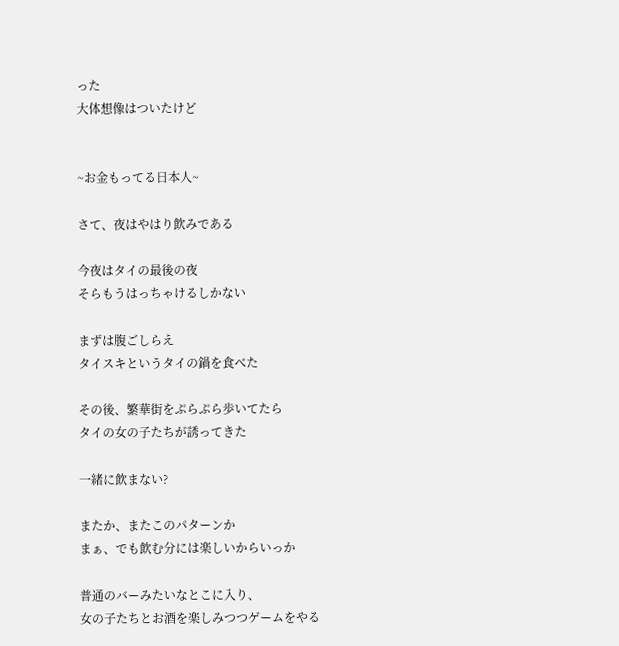った
大体想像はついたけど


~お金もってる日本人~

さて、夜はやはり飲みである

今夜はタイの最後の夜
そらもうはっちゃけるしかない

まずは腹ごしらえ
タイスキというタイの鍋を食べた

その後、繁華街をぷらぷら歩いてたら
タイの女の子たちが誘ってきた

一緒に飲まない?

またか、またこのパターンか
まぁ、でも飲む分には楽しいからいっか

普通のバーみたいなとこに入り、
女の子たちとお酒を楽しみつつゲームをやる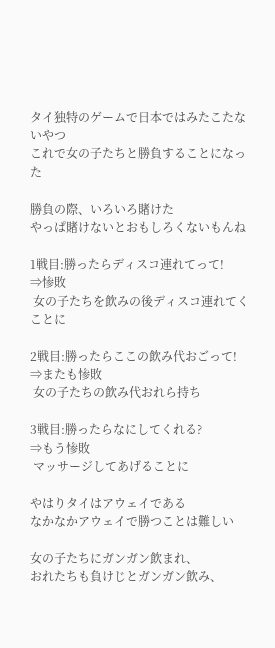タイ独特のゲームで日本ではみたこたないやつ
これで女の子たちと勝負することになった

勝負の際、いろいろ賭けた
やっぱ賭けないとおもしろくないもんね

1戦目:勝ったらディスコ連れてって!
⇒惨敗
 女の子たちを飲みの後ディスコ連れてくことに

2戦目:勝ったらここの飲み代おごって!
⇒またも惨敗
 女の子たちの飲み代おれら持ち

3戦目:勝ったらなにしてくれる?
⇒もう惨敗
 マッサージしてあげることに

やはりタイはアウェイである
なかなかアウェイで勝つことは難しい

女の子たちにガンガン飲まれ、
おれたちも負けじとガンガン飲み、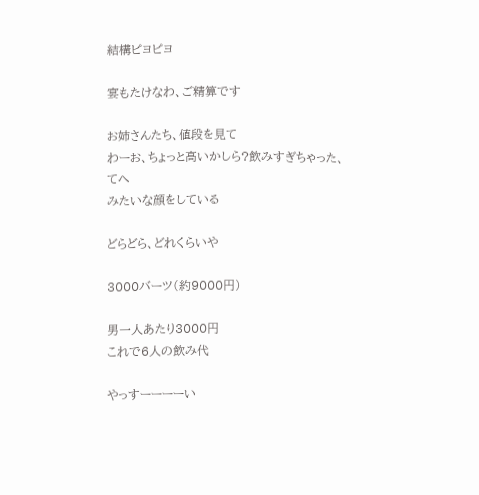結構ピヨピヨ

宴もたけなわ、ご精算です

お姉さんたち、値段を見て
わーお、ちょっと高いかしら?飲みすぎちゃった、てへ
みたいな顔をしている

どらどら、どれくらいや

3000バーツ(約9000円)

男一人あたり3000円
これで6人の飲み代

やっすーーーーい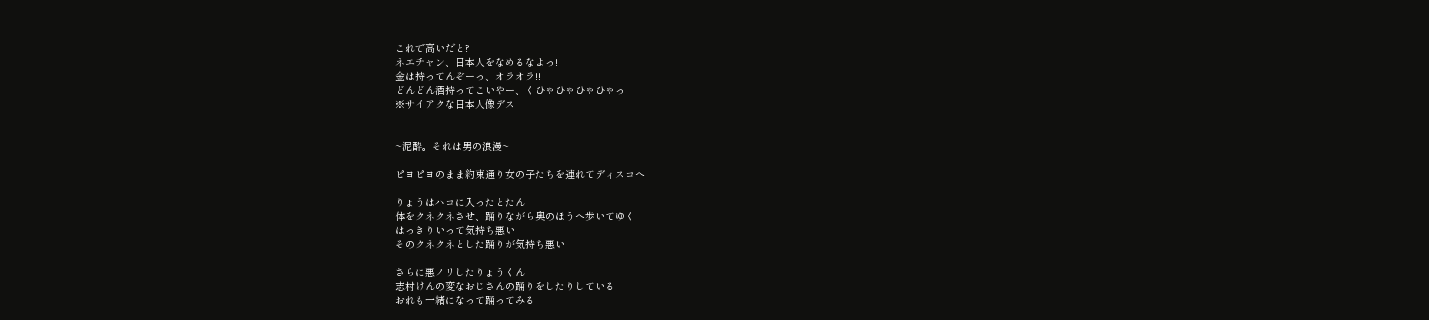これで高いだと?
ネエチャン、日本人をなめるなよっ!
金は持ってんぞーっ、オラオラ!!
どんどん酒持ってこいやー、くひゃひゃひゃひゃっ
※サイアクな日本人像デス


~泥酔。それは男の浪漫~

ピヨピヨのまま約束通り女の子たちを連れてディスコへ

りょうはハコに入ったとたん
体をクネクネさせ、踊りながら奥のほうへ歩いてゆく
はっきりいって気持ち悪い
そのクネクネとした踊りが気持ち悪い

さらに悪ノリしたりょうくん
志村けんの変なおじさんの踊りをしたりしている
おれも一緒になって踊ってみる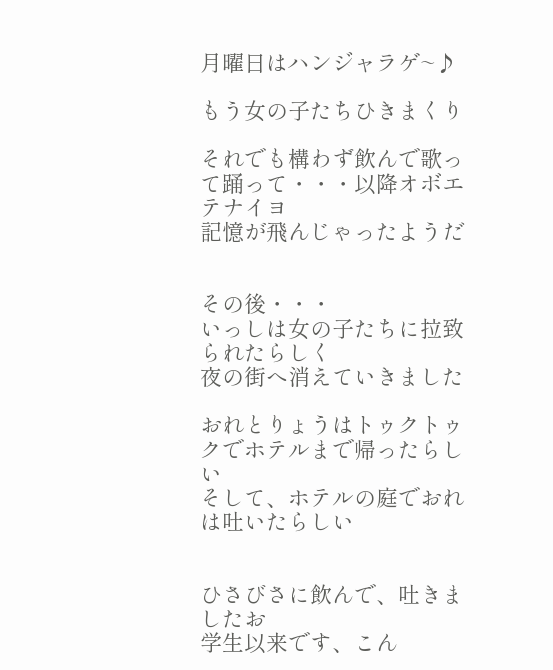月曜日はハンジャラゲ~♪

もう女の子たちひきまくり

それでも構わず飲んで歌って踊って・・・以降オボエテナイヨ
記憶が飛んじゃったようだ


その後・・・
いっしは女の子たちに拉致られたらしく
夜の街へ消えていきました

おれとりょうはトゥクトゥクでホテルまで帰ったらしい
そして、ホテルの庭でおれは吐いたらしい


ひさびさに飲んで、吐きましたお
学生以来です、こん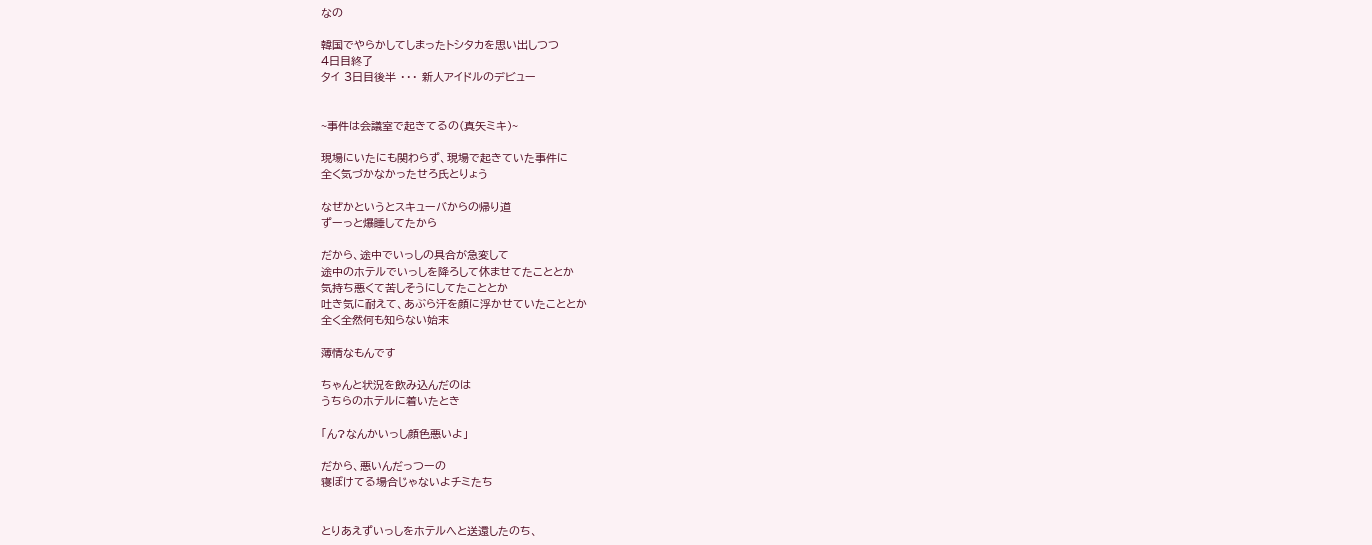なの

韓国でやらかしてしまったトシタカを思い出しつつ
4日目終了
タイ 3日目後半 ・・・ 新人アイドルのデビュー


~事件は会議室で起きてるの(真矢ミキ)~

現場にいたにも関わらず、現場で起きていた事件に
全く気づかなかったせろ氏とりょう

なぜかというとスキューバからの帰り道
ずーっと爆睡してたから

だから、途中でいっしの具合が急変して
途中のホテルでいっしを降ろして休ませてたこととか
気持ち悪くて苦しそうにしてたこととか
吐き気に耐えて、あぶら汗を顔に浮かせていたこととか
全く全然何も知らない始末

薄情なもんです

ちゃんと状況を飲み込んだのは
うちらのホテルに着いたとき

「ん?なんかいっし顔色悪いよ」

だから、悪いんだっつーの
寝ぼけてる場合じゃないよチミたち


とりあえずいっしをホテルへと送還したのち、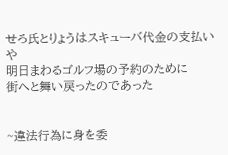せろ氏とりょうはスキューバ代金の支払いや
明日まわるゴルフ場の予約のために
街へと舞い戻ったのであった


~違法行為に身を委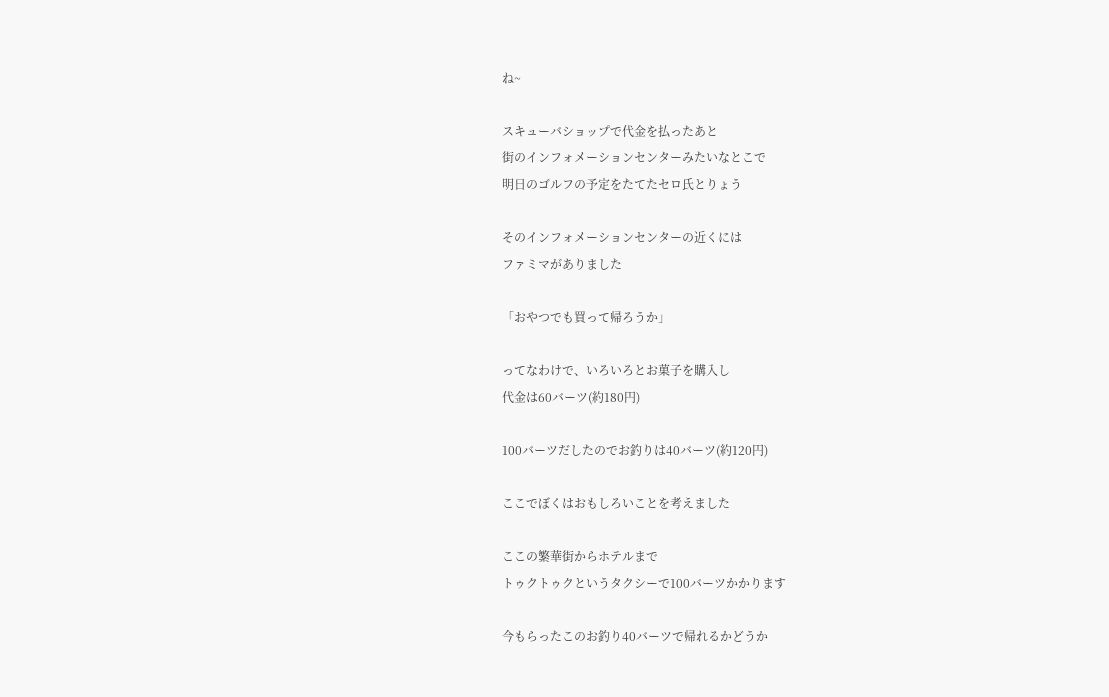ね~

スキューバショップで代金を払ったあと
街のインフォメーションセンターみたいなとこで
明日のゴルフの予定をたてたセロ氏とりょう

そのインフォメーションセンターの近くには
ファミマがありました

「おやつでも買って帰ろうか」

ってなわけで、いろいろとお菓子を購入し
代金は60バーツ(約180円)

100バーツだしたのでお釣りは40バーツ(約120円)

ここでぼくはおもしろいことを考えました

ここの繁華街からホテルまで
トゥクトゥクというタクシーで100バーツかかります

今もらったこのお釣り40バーツで帰れるかどうか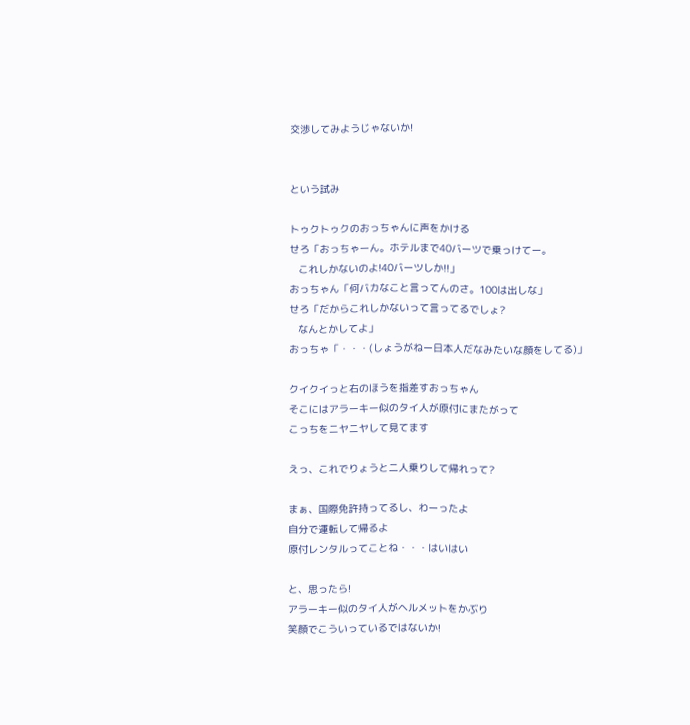交渉してみようじゃないか!


という試み

トゥクトゥクのおっちゃんに声をかける
せろ「おっちゃーん。ホテルまで40バーツで乗っけてー。
   これしかないのよ!40バーツしか!!」
おっちゃん「何バカなこと言ってんのさ。100は出しな」
せろ「だからこれしかないって言ってるでしょ?
   なんとかしてよ」
おっちゃ「・・・(しょうがねー日本人だなみたいな顔をしてる)」

クイクイっと右のほうを指差すおっちゃん
そこにはアラーキー似のタイ人が原付にまたがって
こっちをニヤニヤして見てます

えっ、これでりょうと二人乗りして帰れって?

まぁ、国際免許持ってるし、わーったよ
自分で運転して帰るよ
原付レンタルってことね・・・はいはい

と、思ったら!
アラーキー似のタイ人がヘルメットをかぶり
笑顔でこういっているではないか!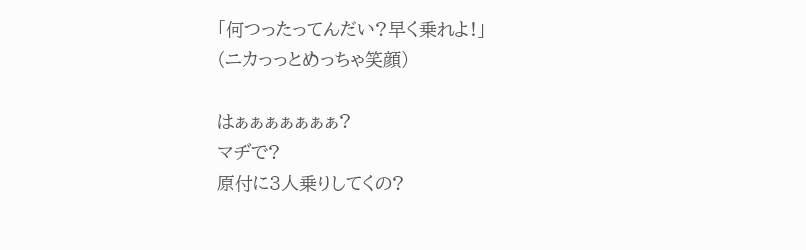「何つったってんだい?早く乗れよ!」
(ニカっっとめっちゃ笑顔)

はぁぁぁぁぁぁぁ?
マヂで?
原付に3人乗りしてくの?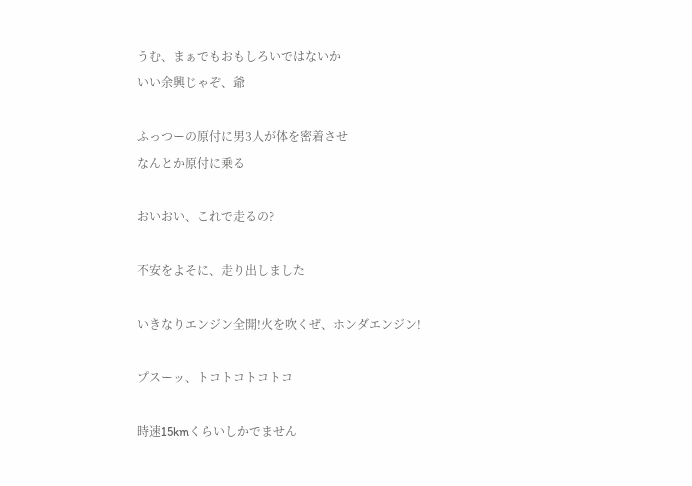うむ、まぁでもおもしろいではないか
いい余興じゃぞ、爺

ふっつーの原付に男3人が体を密着させ
なんとか原付に乗る

おいおい、これで走るの?

不安をよそに、走り出しました

いきなりエンジン全開!火を吹くぜ、ホンダエンジン!

プスーッ、トコトコトコトコ

時速15kmくらいしかでません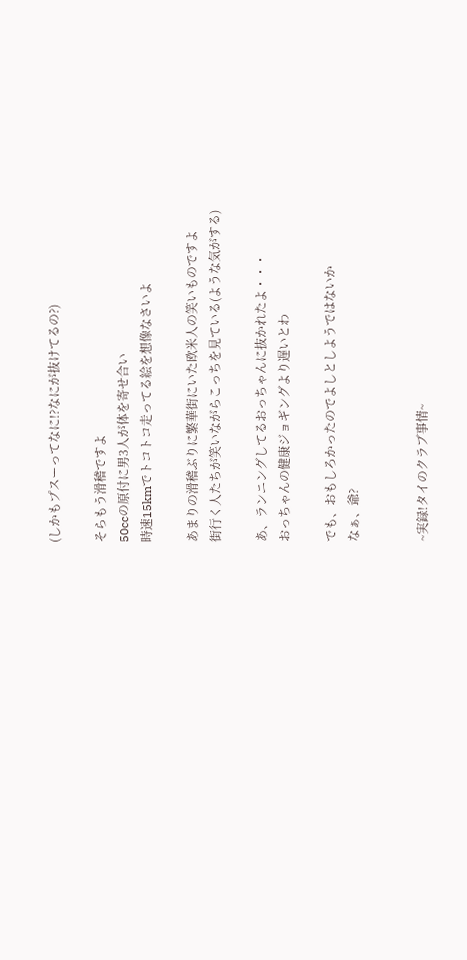(しかもプスーってなに!?なにが抜けてるの?)

そらもう滑稽ですよ
50ccの原付に男3人が体を寄せ合い
時速15kmでトコトコ走ってる絵を想像なさいよ

あまりの滑稽ぶりに繁華街にいた欧米人の笑いものですよ
街行く人たちが笑いながらこっちを見ている(ような気がする)

あ、ランニングしてるおっちゃんに抜かれたよ・・・
おっちゃんの健康ジョギングより遅いとわ

でも、おもしろかったのでよしとしようではないか
なぁ、爺?


~実録!タイのクラブ事情~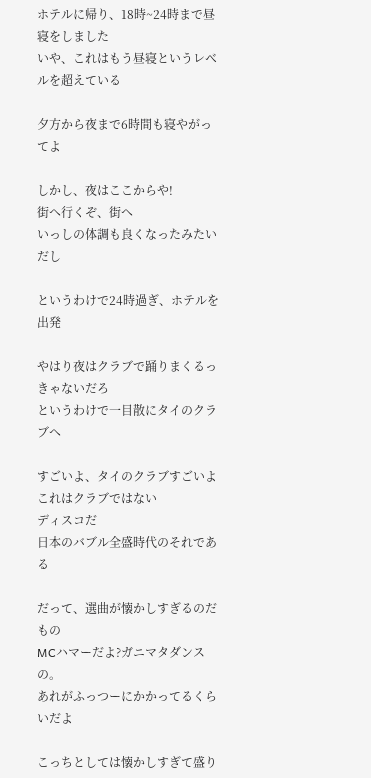ホテルに帰り、18時~24時まで昼寝をしました
いや、これはもう昼寝というレベルを超えている

夕方から夜まで6時間も寝やがってよ

しかし、夜はここからや!
街へ行くぞ、街へ
いっしの体調も良くなったみたいだし

というわけで24時過ぎ、ホテルを出発

やはり夜はクラブで踊りまくるっきゃないだろ
というわけで一目散にタイのクラブへ

すごいよ、タイのクラブすごいよ
これはクラブではない
ディスコだ
日本のバブル全盛時代のそれである

だって、選曲が懐かしすぎるのだもの
MCハマーだよ?ガニマタダンスの。
あれがふっつーにかかってるくらいだよ

こっちとしては懐かしすぎて盛り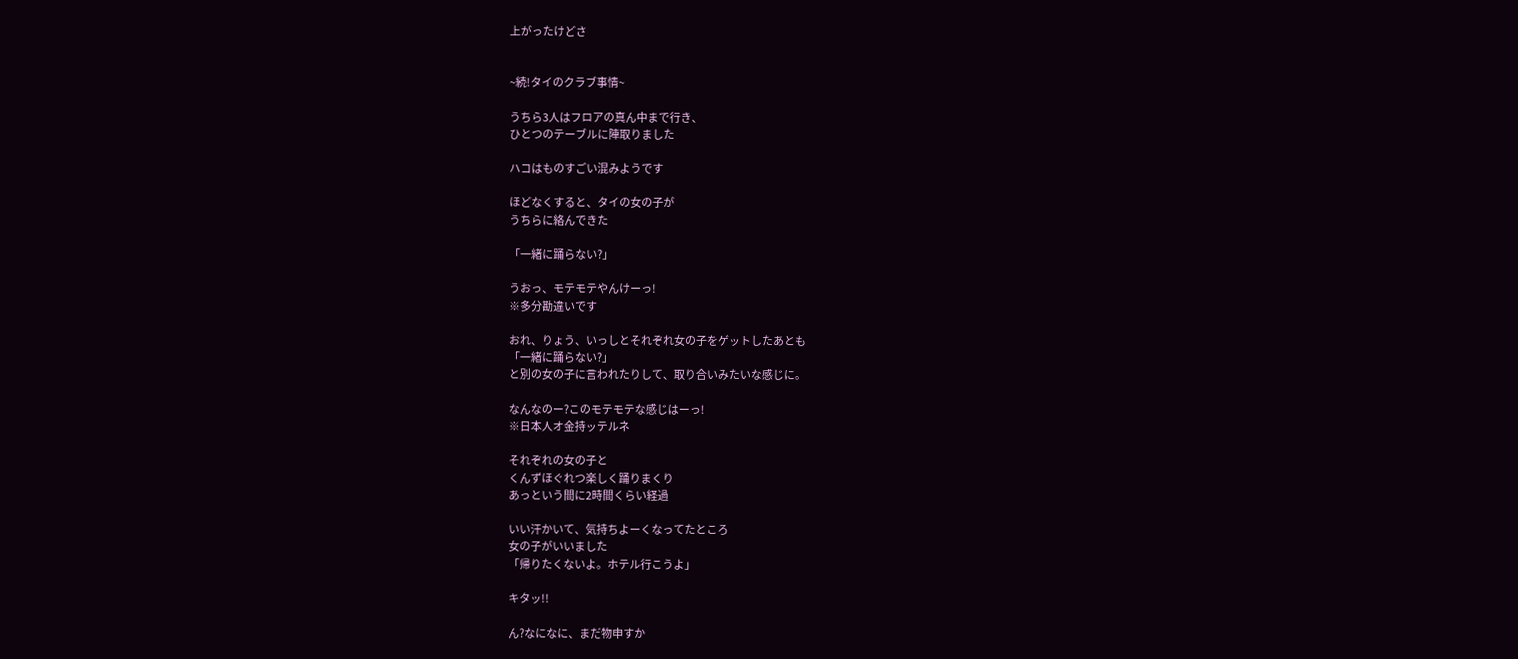上がったけどさ


~続!タイのクラブ事情~

うちら3人はフロアの真ん中まで行き、
ひとつのテーブルに陣取りました

ハコはものすごい混みようです

ほどなくすると、タイの女の子が
うちらに絡んできた

「一緒に踊らない?」

うおっ、モテモテやんけーっ!
※多分勘違いです

おれ、りょう、いっしとそれぞれ女の子をゲットしたあとも
「一緒に踊らない?」
と別の女の子に言われたりして、取り合いみたいな感じに。

なんなのー?このモテモテな感じはーっ!
※日本人オ金持ッテルネ

それぞれの女の子と
くんずほぐれつ楽しく踊りまくり
あっという間に2時間くらい経過

いい汗かいて、気持ちよーくなってたところ
女の子がいいました
「帰りたくないよ。ホテル行こうよ」

キタッ!!

ん?なになに、まだ物申すか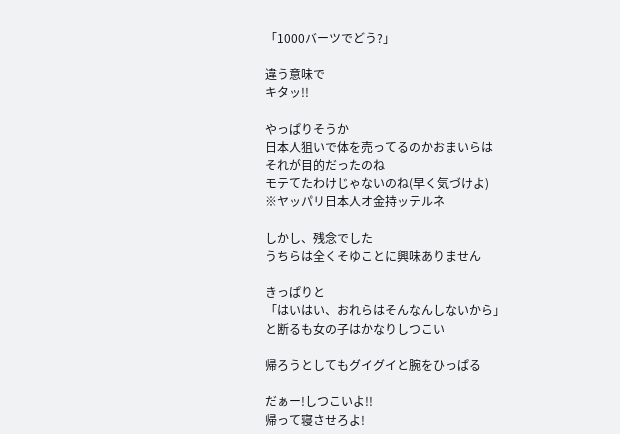「1000バーツでどう?」

違う意味で
キタッ!!

やっぱりそうか
日本人狙いで体を売ってるのかおまいらは
それが目的だったのね
モテてたわけじゃないのね(早く気づけよ)
※ヤッパリ日本人オ金持ッテルネ

しかし、残念でした
うちらは全くそゆことに興味ありません

きっぱりと
「はいはい、おれらはそんなんしないから」
と断るも女の子はかなりしつこい

帰ろうとしてもグイグイと腕をひっぱる

だぁー!しつこいよ!!
帰って寝させろよ!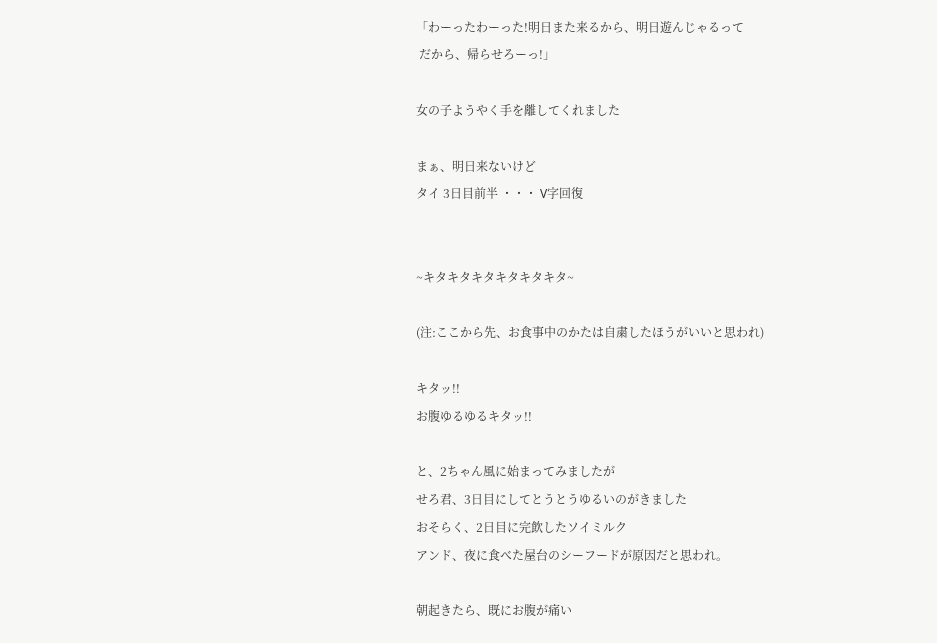「わーったわーった!明日また来るから、明日遊んじゃるって
 だから、帰らせろーっ!」

女の子ようやく手を離してくれました

まぁ、明日来ないけど
タイ 3日目前半 ・・・ V字回復


~キタキタキタキタキタキタ~

(注:ここから先、お食事中のかたは自粛したほうがいいと思われ)

キタッ!!
お腹ゆるゆるキタッ!!

と、2ちゃん風に始まってみましたが
せろ君、3日目にしてとうとうゆるいのがきました
おそらく、2日目に完飲したソイミルク
アンド、夜に食べた屋台のシーフードが原因だと思われ。

朝起きたら、既にお腹が痛い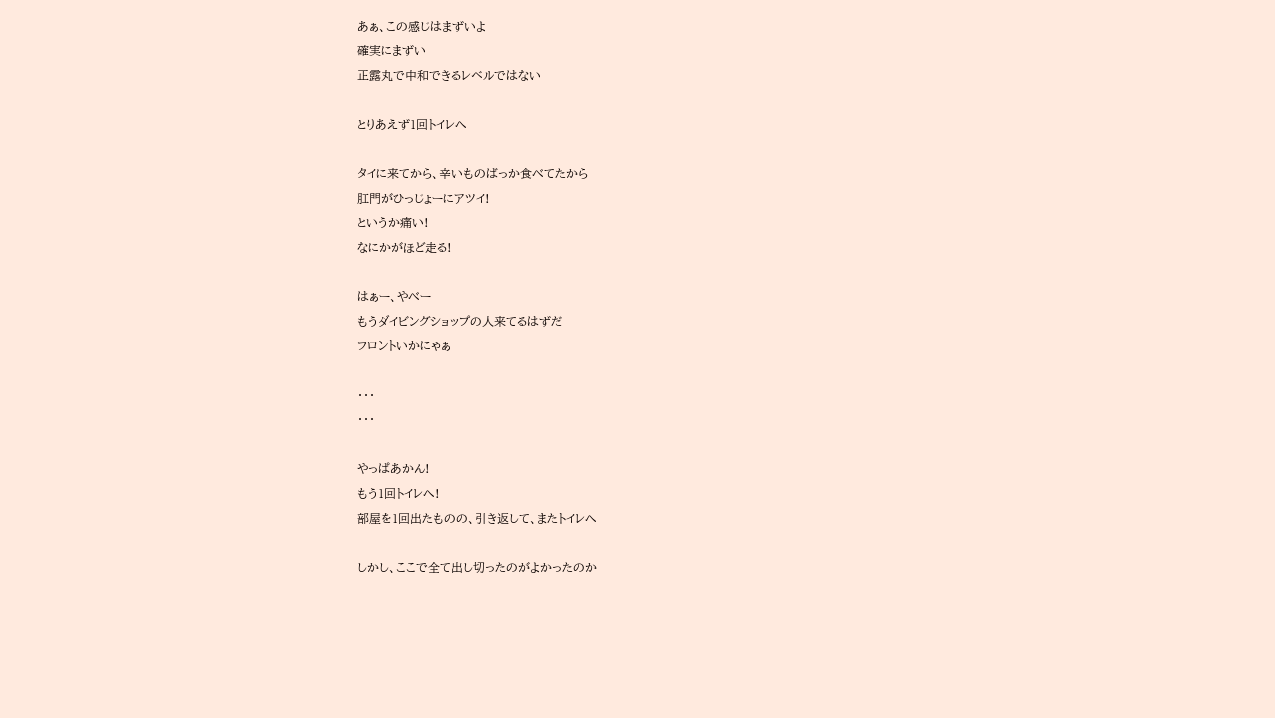あぁ、この感じはまずいよ
確実にまずい
正露丸で中和できるレベルではない

とりあえず1回トイレへ

タイに来てから、辛いものばっか食べてたから
肛門がひっじょーにアツイ!
というか痛い!
なにかがほど走る!

はぁー、やべー
もうダイビングショップの人来てるはずだ
フロントいかにゃぁ

・・・
・・・

やっぱあかん!
もう1回トイレへ!
部屋を1回出たものの、引き返して、またトイレへ

しかし、ここで全て出し切ったのがよかったのか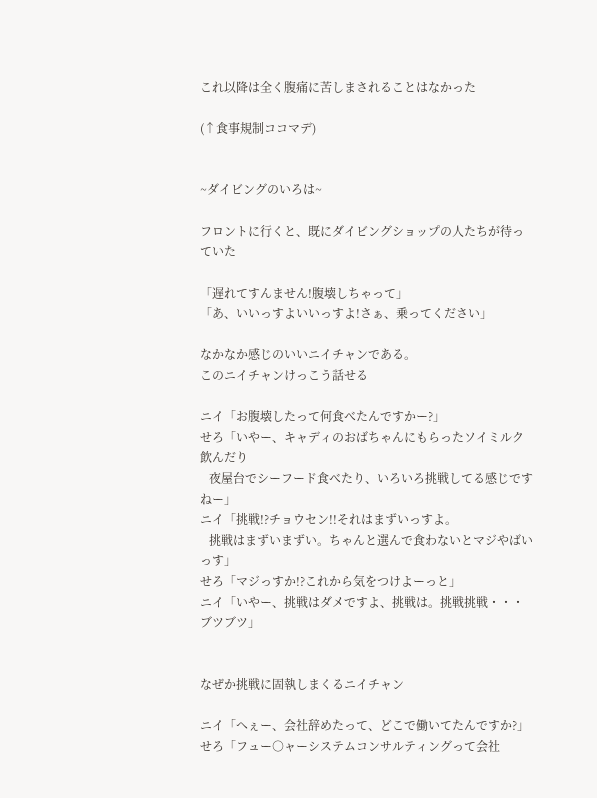これ以降は全く腹痛に苦しまされることはなかった

(↑食事規制ココマデ)


~ダイビングのいろは~

フロントに行くと、既にダイビングショップの人たちが待っていた

「遅れてすんません!腹壊しちゃって」
「あ、いいっすよいいっすよ!さぁ、乗ってください」

なかなか感じのいいニイチャンである。
このニイチャンけっこう話せる

ニイ「お腹壊したって何食べたんですかー?」
せろ「いやー、キャディのおばちゃんにもらったソイミルク飲んだり
   夜屋台でシーフード食べたり、いろいろ挑戦してる感じですねー」
ニイ「挑戦!?チョウセン!!それはまずいっすよ。
   挑戦はまずいまずい。ちゃんと選んで食わないとマジやばいっす」
せろ「マジっすか!?これから気をつけよーっと」
ニイ「いやー、挑戦はダメですよ、挑戦は。挑戦挑戦・・・ブツブツ」


なぜか挑戦に固執しまくるニイチャン

ニイ「へぇー、会社辞めたって、どこで働いてたんですか?」
せろ「フュー○ャーシステムコンサルティングって会社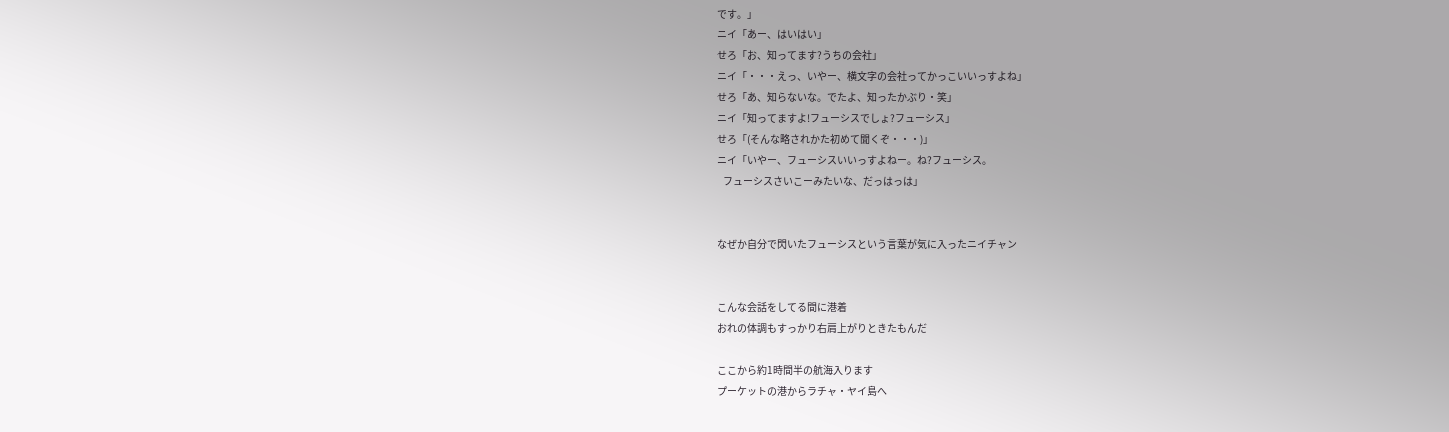です。」
ニイ「あー、はいはい」
せろ「お、知ってます?うちの会社」
ニイ「・・・えっ、いやー、横文字の会社ってかっこいいっすよね」
せろ「あ、知らないな。でたよ、知ったかぶり・笑」
ニイ「知ってますよ!フューシスでしょ?フューシス」
せろ「(そんな略されかた初めて聞くぞ・・・)」
ニイ「いやー、フューシスいいっすよねー。ね?フューシス。
   フューシスさいこーみたいな、だっはっは」


なぜか自分で閃いたフューシスという言葉が気に入ったニイチャン


こんな会話をしてる間に港着
おれの体調もすっかり右肩上がりときたもんだ

ここから約1時間半の航海入ります
プーケットの港からラチャ・ヤイ島へ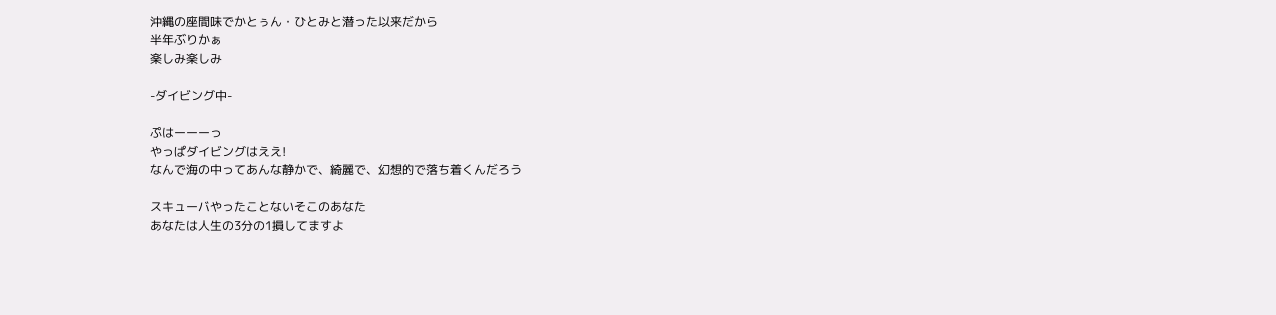沖縄の座間味でかとぅん・ひとみと潜った以来だから
半年ぶりかぁ
楽しみ楽しみ

-ダイビング中-

ぷはーーーっ
やっぱダイビングはええ!
なんで海の中ってあんな静かで、綺麗で、幻想的で落ち着くんだろう

スキューバやったことないそこのあなた
あなたは人生の3分の1損してますよ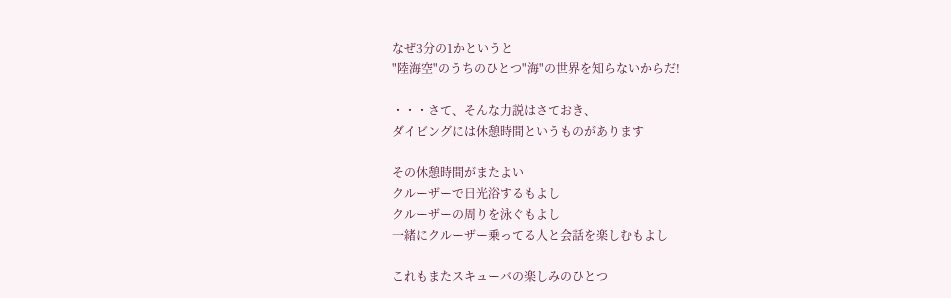なぜ3分の1かというと
"陸海空"のうちのひとつ"海"の世界を知らないからだ!

・・・さて、そんな力説はさておき、
ダイビングには休憩時間というものがあります

その休憩時間がまたよい
クルーザーで日光浴するもよし
クルーザーの周りを泳ぐもよし
一緒にクルーザー乗ってる人と会話を楽しむもよし

これもまたスキューバの楽しみのひとつ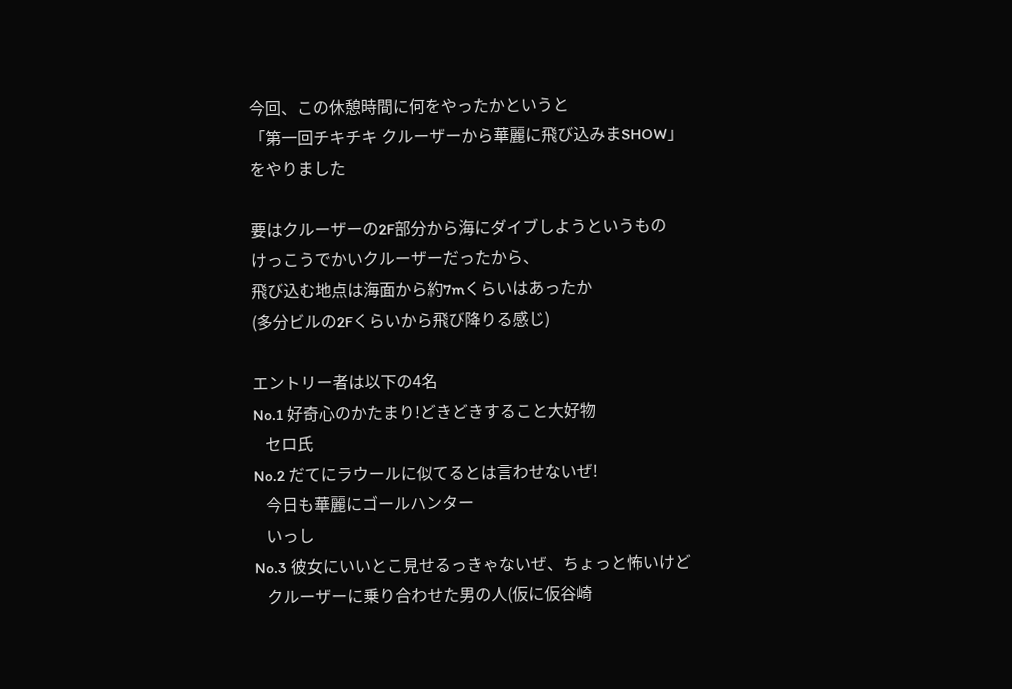今回、この休憩時間に何をやったかというと
「第一回チキチキ クルーザーから華麗に飛び込みまSHOW」
をやりました

要はクルーザーの2F部分から海にダイブしようというもの
けっこうでかいクルーザーだったから、
飛び込む地点は海面から約7mくらいはあったか
(多分ビルの2Fくらいから飛び降りる感じ)

エントリー者は以下の4名
No.1 好奇心のかたまり!どきどきすること大好物
   セロ氏
No.2 だてにラウールに似てるとは言わせないぜ!
   今日も華麗にゴールハンター
   いっし
No.3 彼女にいいとこ見せるっきゃないぜ、ちょっと怖いけど
   クルーザーに乗り合わせた男の人(仮に仮谷崎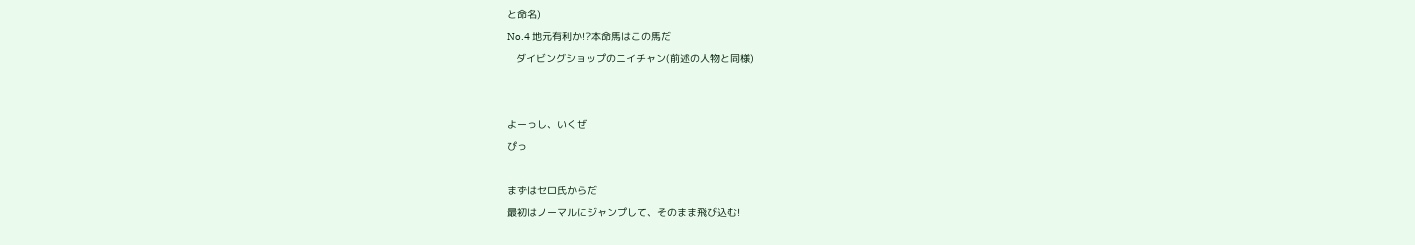と命名)
No.4 地元有利か!?本命馬はこの馬だ
   ダイビングショップのニイチャン(前述の人物と同様)


よーっし、いくぜ
ぴっ

まずはセロ氏からだ
最初はノーマルにジャンプして、そのまま飛び込む!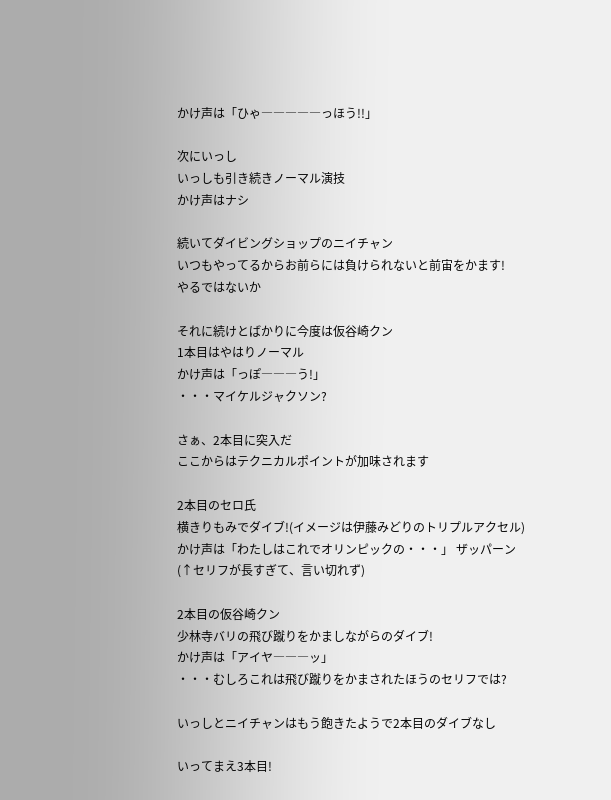かけ声は「ひゃ―――――っほう!!」

次にいっし
いっしも引き続きノーマル演技
かけ声はナシ

続いてダイビングショップのニイチャン
いつもやってるからお前らには負けられないと前宙をかます!
やるではないか

それに続けとばかりに今度は仮谷崎クン
1本目はやはりノーマル
かけ声は「っぽ―――う!」
・・・マイケルジャクソン?

さぁ、2本目に突入だ
ここからはテクニカルポイントが加味されます

2本目のセロ氏
横きりもみでダイブ!(イメージは伊藤みどりのトリプルアクセル)
かけ声は「わたしはこれでオリンピックの・・・」 ザッパーン
(↑セリフが長すぎて、言い切れず)

2本目の仮谷崎クン
少林寺バリの飛び蹴りをかましながらのダイブ!
かけ声は「アイヤ―――ッ」
・・・むしろこれは飛び蹴りをかまされたほうのセリフでは?

いっしとニイチャンはもう飽きたようで2本目のダイブなし

いってまえ3本目!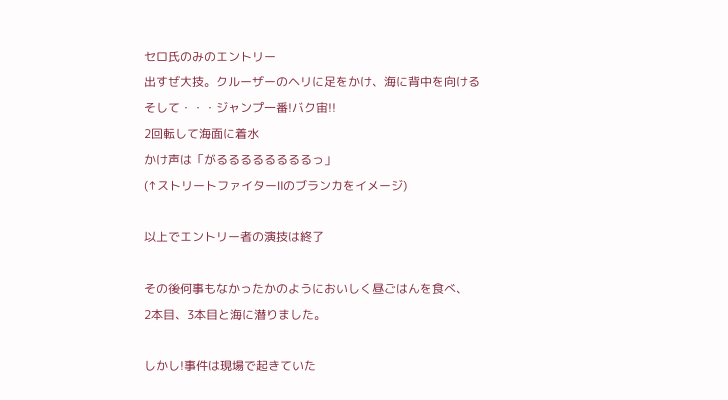セロ氏のみのエントリー
出すぜ大技。クルーザーのヘリに足をかけ、海に背中を向ける
そして・・・ジャンプ一番!バク宙!!
2回転して海面に着水
かけ声は「がるるるるるるるるっ」
(↑ストリートファイターⅡのブランカをイメージ)

以上でエントリー者の演技は終了

その後何事もなかったかのようにおいしく昼ごはんを食べ、
2本目、3本目と海に潜りました。

しかし!事件は現場で起きていた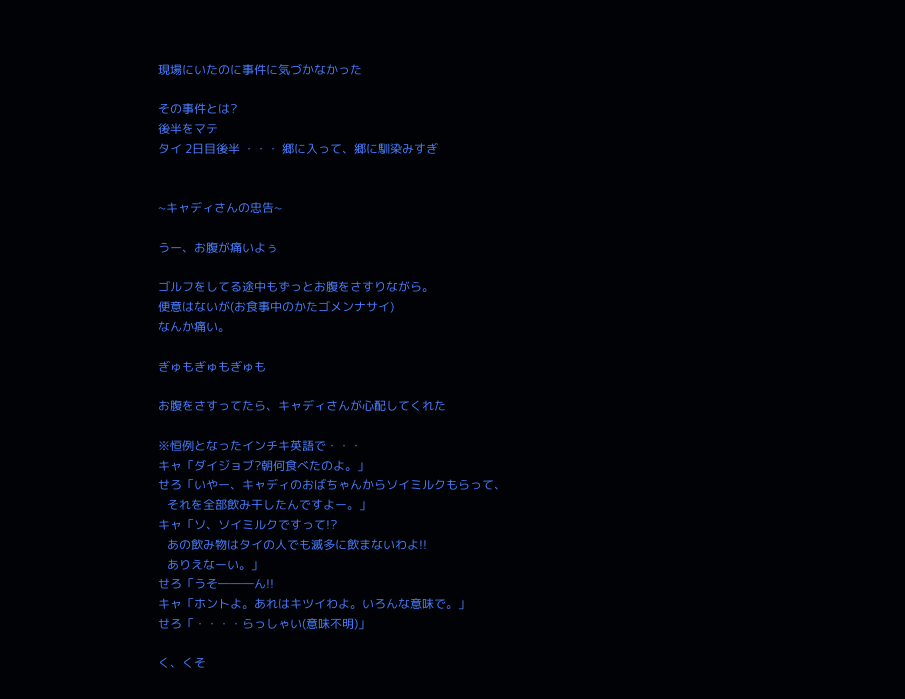現場にいたのに事件に気づかなかった

その事件とは?
後半をマテ
タイ 2日目後半 ・・・ 郷に入って、郷に馴染みすぎ


~キャディさんの忠告~

うー、お腹が痛いよぅ

ゴルフをしてる途中もずっとお腹をさすりながら。
便意はないが(お食事中のかたゴメンナサイ)
なんか痛い。

ぎゅもぎゅもぎゅも

お腹をさすってたら、キャディさんが心配してくれた

※恒例となったインチキ英語で・・・
キャ「ダイジョブ?朝何食べたのよ。」
せろ「いやー、キャディのおばちゃんからソイミルクもらって、
   それを全部飲み干したんですよー。」
キャ「ソ、ソイミルクですって!?
   あの飲み物はタイの人でも滅多に飲まないわよ!!
   ありえなーい。」
せろ「うそ―――ん!!
キャ「ホントよ。あれはキツイわよ。いろんな意味で。」
せろ「・・・・らっしゃい(意味不明)」

く、くそ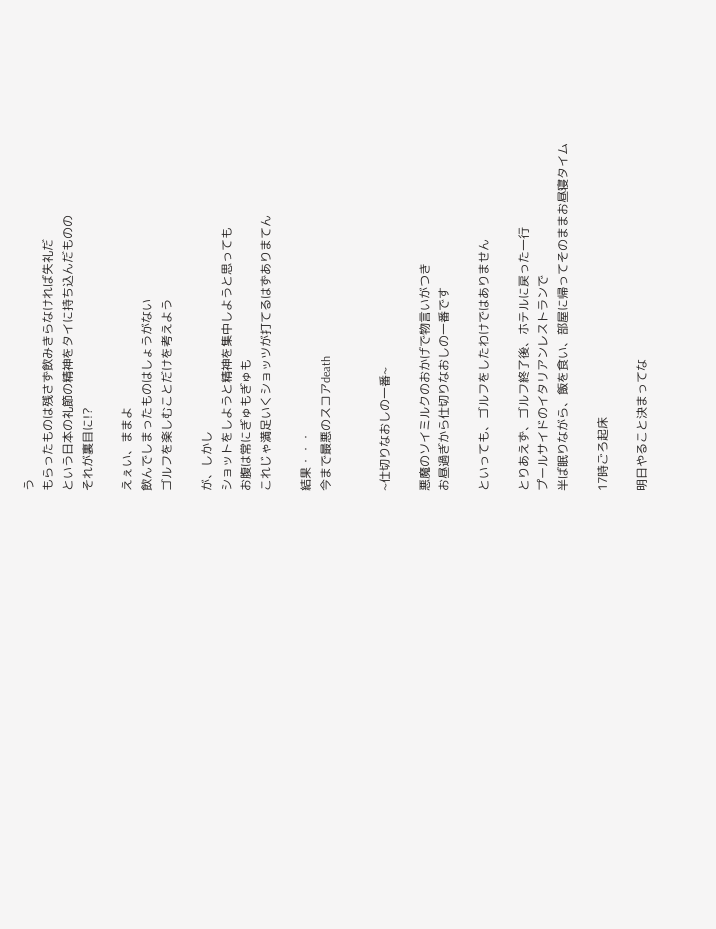う
もらったものは残さず飲みきらなければ失礼だ
という日本の礼節の精神をタイに持ち込んだものの
それが裏目に!?

えぇい、ままよ
飲んでしまったものはしょうがない
ゴルフを楽しむことだけを考えよう

が、しかし
ショットをしようと精神を集中しようと思っても
お腹は常にぎゅもぎゅも
これじゃ満足いくショッツが打てるはずありまてん

結果・・・
今まで最悪のスコアdeath


~仕切りなおしの一番~

悪魔のソイミルクのおかげで物言いがつき
お昼過ぎから仕切りなおしの一番です

といっても、ゴルフをしたわけではありません

とりあえず、ゴルフ終了後、ホテルに戻った一行
プールサイドのイタリアンレストランで
半ば眠りながら、飯を食い、部屋に帰ってそのままお昼寝タイム

17時ごろ起床

明日やること決まってな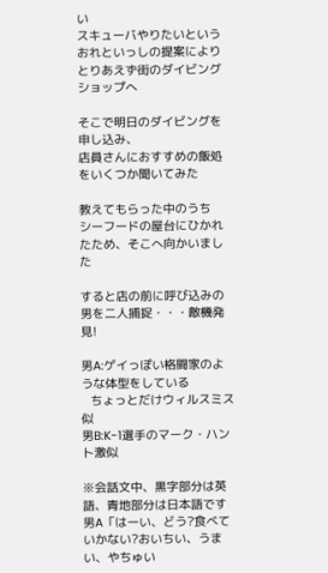い
スキューバやりたいというおれといっしの提案により
とりあえず街のダイビングショップへ

そこで明日のダイビングを申し込み、
店員さんにおすすめの飯処をいくつか聞いてみた

教えてもらった中のうち
シーフードの屋台にひかれたため、そこへ向かいました

すると店の前に呼び込みの男を二人捕捉・・・敵機発見!

男A:ゲイっぽい格闘家のような体型をしている
   ちょっとだけウィルスミス似
男B:K-1選手のマーク・ハント激似

※会話文中、黒字部分は英語、青地部分は日本語です
男A「はーい、どう?食べていかない?おいちい、うまい、やちゅい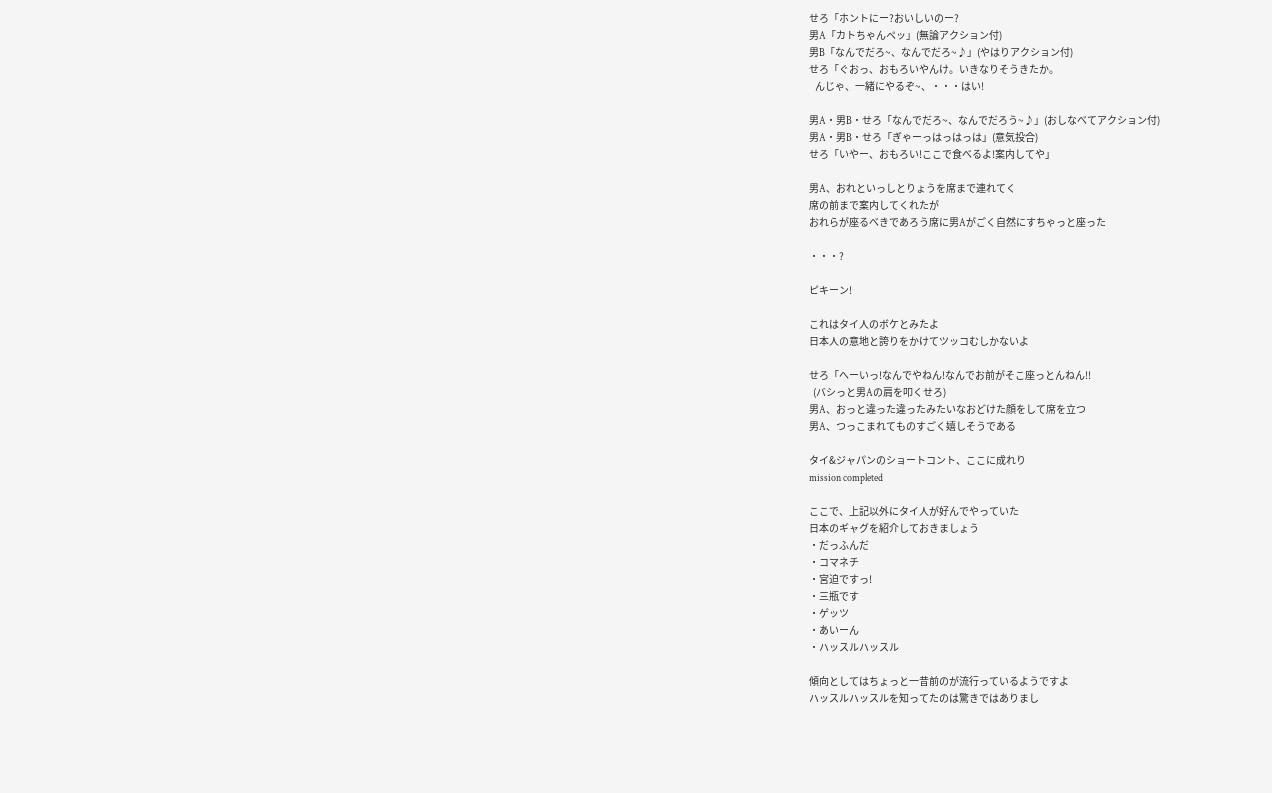せろ「ホントにー?おいしいのー?
男A「カトちゃんペッ」(無論アクション付)
男B「なんでだろ~、なんでだろ~♪」(やはりアクション付)
せろ「ぐおっ、おもろいやんけ。いきなりそうきたか。
   んじゃ、一緒にやるぞ~、・・・はい!

男A・男B・せろ「なんでだろ~、なんでだろう~♪」(おしなべてアクション付)
男A・男B・せろ「ぎゃーっはっはっは」(意気投合)
せろ「いやー、おもろい!ここで食べるよ!案内してや」

男A、おれといっしとりょうを席まで連れてく
席の前まで案内してくれたが
おれらが座るべきであろう席に男Aがごく自然にすちゃっと座った

・・・?

ピキーン!

これはタイ人のボケとみたよ
日本人の意地と誇りをかけてツッコむしかないよ

せろ「へーいっ!なんでやねん!なんでお前がそこ座っとんねん!!
  (バシっと男Aの肩を叩くせろ)
男A、おっと違った違ったみたいなおどけた顔をして席を立つ
男A、つっこまれてものすごく嬉しそうである

タイ&ジャパンのショートコント、ここに成れり
mission completed

ここで、上記以外にタイ人が好んでやっていた
日本のギャグを紹介しておきましょう
・だっふんだ
・コマネチ
・宮迫ですっ!
・三瓶です
・ゲッツ
・あいーん
・ハッスルハッスル

傾向としてはちょっと一昔前のが流行っているようですよ
ハッスルハッスルを知ってたのは驚きではありまし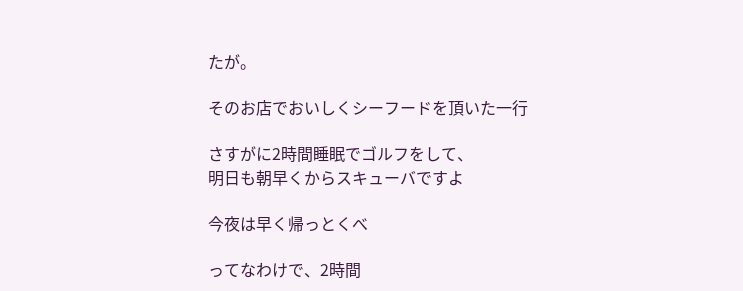たが。

そのお店でおいしくシーフードを頂いた一行

さすがに2時間睡眠でゴルフをして、
明日も朝早くからスキューバですよ

今夜は早く帰っとくべ

ってなわけで、2時間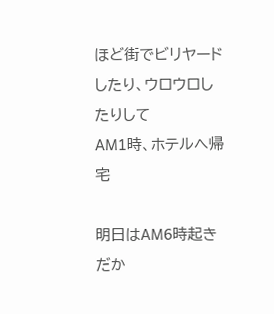ほど街でビリヤードしたり、ウロウロしたりして
AM1時、ホテルへ帰宅

明日はAM6時起きだか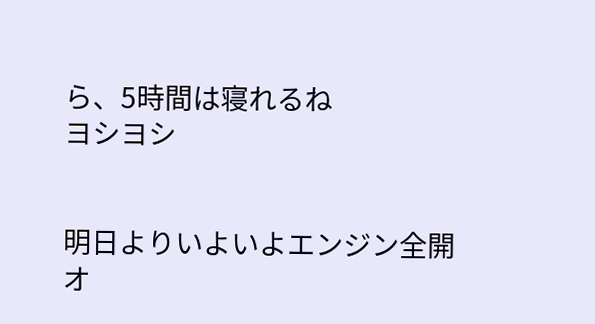ら、5時間は寝れるね
ヨシヨシ


明日よりいよいよエンジン全開
オ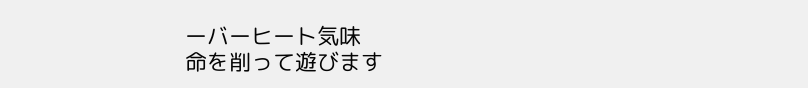ーバーヒート気味
命を削って遊びます